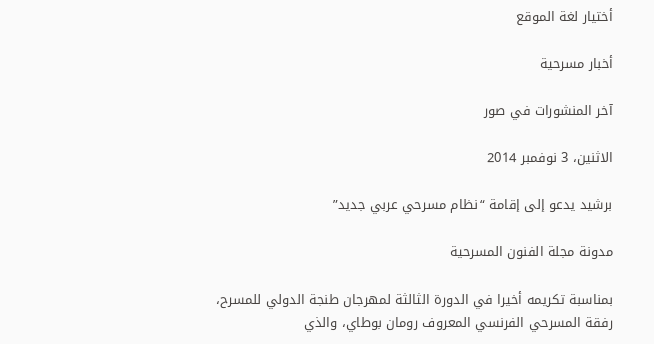أختيار لغة الموقع

أخبار مسرحية

آخر المنشورات في صور

الاثنين، 3 نوفمبر 2014

برشيد يدعو إلى إقامة “نظام مسرحي عربي جديد”

مدونة مجلة الفنون المسرحية

بمناسبة تكريمه أخيرا في الدورة الثالثة لمهرجان طنجة الدولي للمسرح، رفقة المسرحي الفرنسي المعروف رومان بوطاي، والذي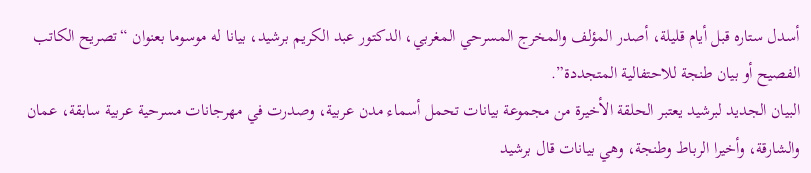أسدل ستاره قبل أيام قليلة، أصدر المؤلف والمخرج المسرحي المغربي، الدكتور عبد الكريم برشيد، بيانا له موسوما بعنوان “تصريح الكاتب الفصيح أو بيان طنجة للاحتفالية المتجددة”.
البيان الجديد لبرشيد يعتبر الحلقة الأخيرة من مجموعة بيانات تحمل أسماء مدن عربية، وصدرت في مهرجانات مسرحية عربية سابقة، عمان والشارقة، وأخيرا الرباط وطنجة، وهي بيانات قال برشيد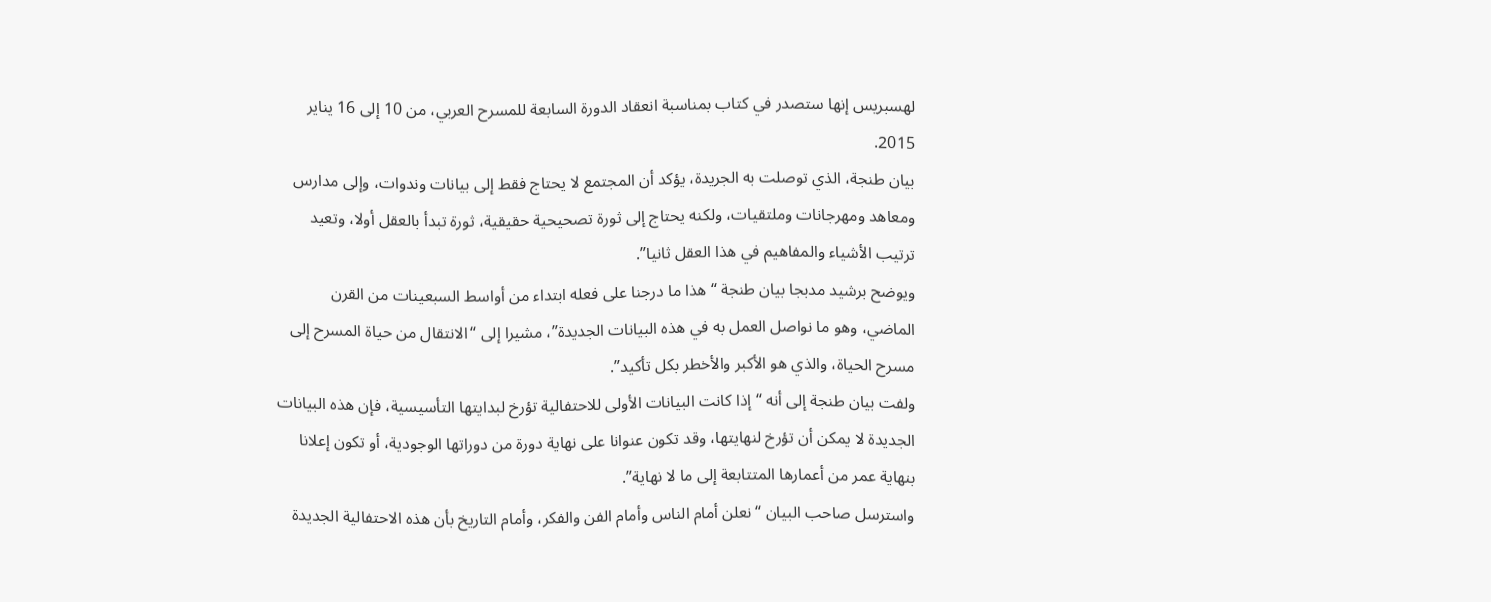لهسبريس إنها ستصدر في كتاب بمناسبة انعقاد الدورة السابعة للمسرح العربي، من 10 إلى 16 يناير 2015.
بيان طنجة، الذي توصلت به الجريدة، يؤكد أن المجتمع لا يحتاج فقط إلى بيانات وندوات، وإلى مدارس ومعاهد ومهرجانات وملتقيات، ولكنه يحتاج إلى ثورة تصحيحية حقيقية، ثورة تبدأ بالعقل أولا، وتعيد ترتيب الأشياء والمفاهيم في هذا العقل ثانيا”.
ويوضح برشيد مدبجا بيان طنجة “هذا ما درجنا على فعله ابتداء من أواسط السبعينات من القرن الماضي، وهو ما نواصل العمل به في هذه البيانات الجديدة”، مشيرا إلى “الانتقال من حياة المسرح إلى مسرح الحياة، والذي هو الأكبر والأخطر بكل تأكيد”.
ولفت بيان طنجة إلى أنه “إذا كانت البيانات الأولى للاحتفالية تؤرخ لبدايتها التأسيسية، فإن هذه البيانات الجديدة لا يمكن أن تؤرخ لنهايتها، وقد تكون عنوانا على نهاية دورة من دوراتها الوجودية، أو تكون إعلانا بنهاية عمر من أعمارها المتتابعة إلى ما لا نهاية”.
واسترسل صاحب البيان “نعلن أمام الناس وأمام الفن والفكر، وأمام التاريخ بأن هذه الاحتفالية الجديدة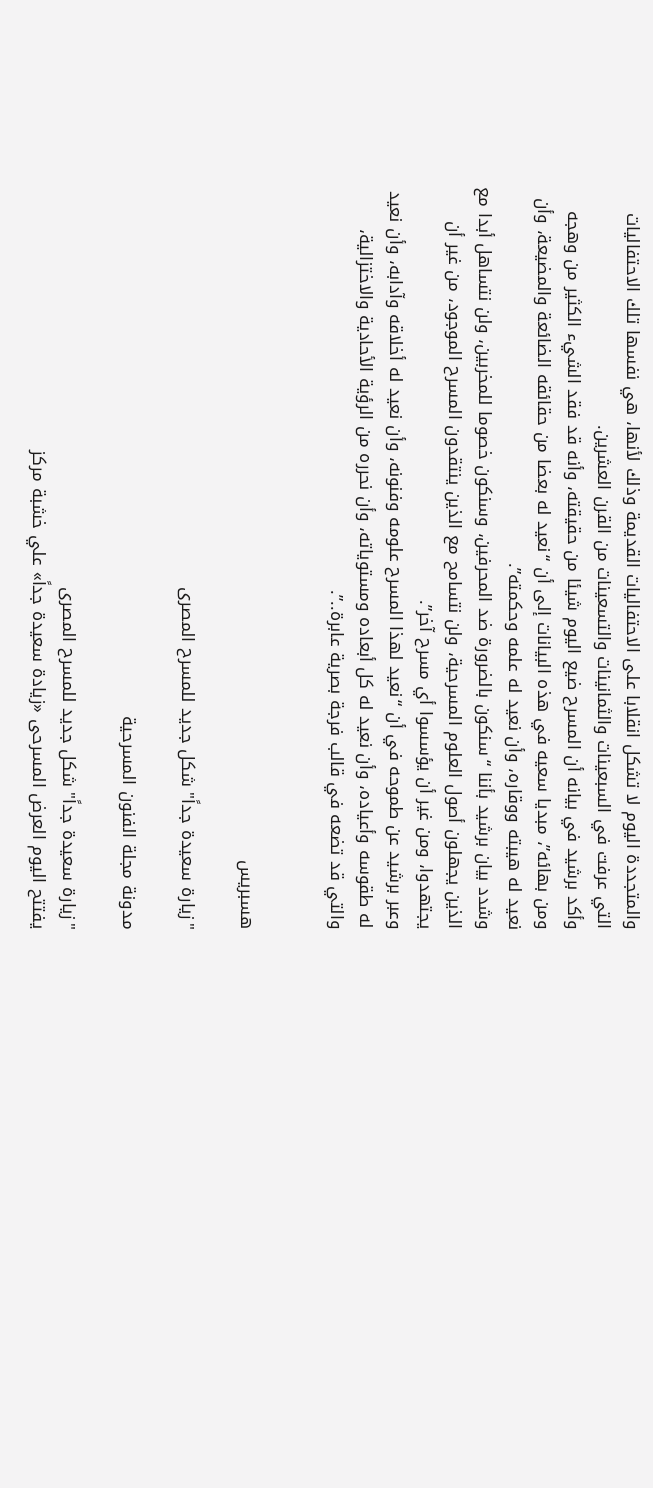والمتجددة اليوم لا تشكل انقلابا على الاحتفاليات القديمة وذلك لأنها، هي نفسها تلك الاحتفاليات التي عرفت في السبعينات والثمانينات والتسعينات من القرن العشرين.
وأكد برشيد في بيانه أن المسرح ضيع اليوم شيئا من حقيقته، وأنه قد فقد الشيء الكثير من وهجه ومن بهائه”، مبديا سعيه في هذه البيانات إلى أن “نعيد له بعضا من حقائقه الضائعة والمضيعة، وأن نعيد له هيبته ووقاره، وأن نعيد له علمه وحكمته”.
وشدد بيان برشيد بأننا “سنكون بالضرورة ضد المحرفين، وسنكون خصوما للمخربين، ولن نتساهل أبدا مع الذين يجهلون أصول العلوم المسرحية، ولن نتسامح مع الذين ينتقدون المسرح الموجود، من غير أن يجتهدوا، ومن غير أن يؤسسوا أي مسرح آخر”.
وعبر برشيد عن طموحه في أن “نعيد لهذا المسرح علومه وفنونه، وأن نعيد له أخلاقه وآدابه، وأن نعيد له طقوسه وأعياده، وأن نعيد له كل أبعاده ومستوياته، وأن نحرره من الرؤية الأحادية والاختزالية، والتي قد تضعه في قالب فرجة بصرية عابرة..”.


هسبريس

"زيارة سعيدة جداً" شكل جديد للمسرح المصرى

مدونة مجلة الفنون المسرحية

"زيارة سعيدة جداً" شكل جديد للمسرح المصرى
يفتتح اليوم العرض المسرحى «زيادة سعيدة جداً» علي خشبة مركز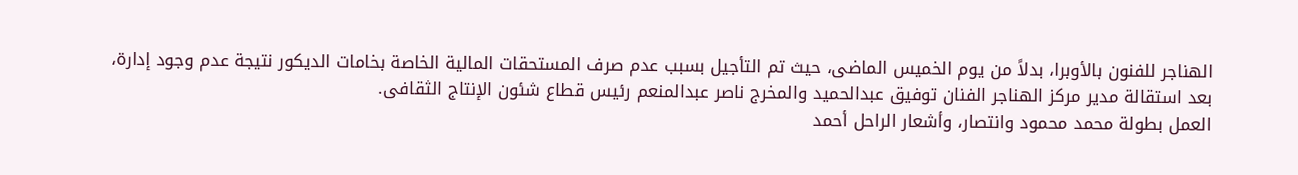الهناجر للفنون بالأوبرا، بدلاً من يوم الخميس الماضى، حيث تم التأجيل بسبب عدم صرف المستحقات المالية الخاصة بخامات الديكور نتيجة عدم وجود إدارة، بعد استقالة مدير مركز الهناجر الفنان توفيق عبدالحميد والمخرج ناصر عبدالمنعم رئيس قطاع شئون الإنتاج الثقافى.
العمل بطولة محمد محمود وانتصار، وأشعار الراحل أحمد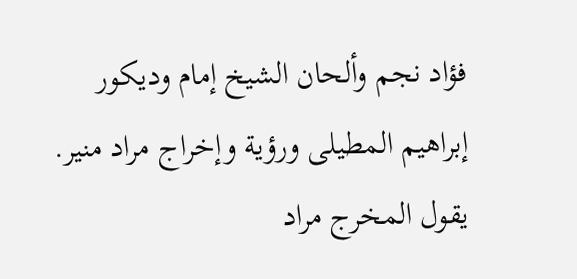فؤاد نجم وألحان الشيخ إمام وديكور إبراهيم المطيلى ورؤية وإخراج مراد منير.
يقول المخرج مراد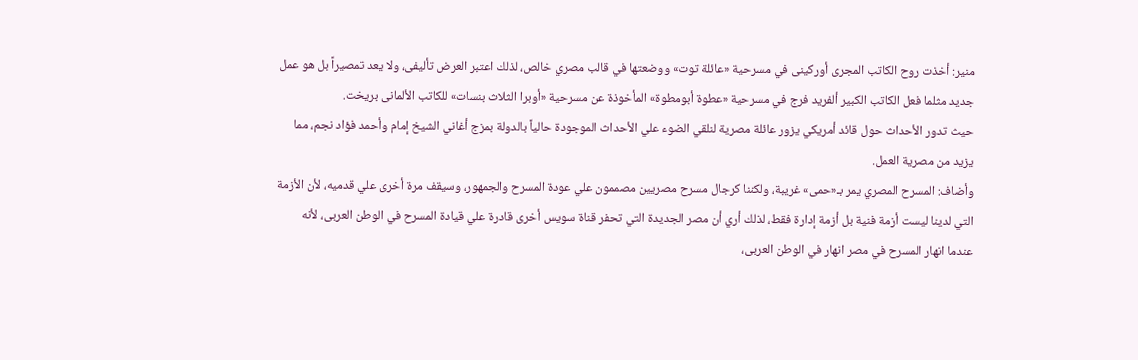منير: أخذت روح الكاتب المجرى أوركينى في مسرحية «عائلة توت» ووضعتها في قالب مصري خالص، لذلك اعتبر العرض تأليفى، ولا يعد تمصيراً بل هو عمل جديد مثلما فعل الكاتب الكبير ألفريد فرج في مسرحية «عطوة أبومطوة» المأخوذة عن مسرحية «أوبرا الثلاث بنسات» للكاتب الألمانى بريخت.
حيث تدور الأحداث حول قائد أمريكي يزور عائلة مصرية لنلقي الضوء علي الأحداث الموجودة حالياً بالدولة بمزج أغاني الشيخ إمام وأحمد فؤاد نجم، مما يزيد من مصرية العمل.
وأضاف: المسرح المصري يمر بـ«حمى» غريبة، ولكننا كرجال مسرح مصريين مصممون علي عودة المسرح والجمهور، وسيقف مرة أخرى علي قدميه، لأن الأزمة التي لدينا ليست أزمة فنية بل أزمة إدارة فقط، لذلك أري أن مصر الجديدة التي تحفر قناة سويس أخرى قادرة علي قيادة المسرح في الوطن العربى، لأنه عندما انهار المسرح في مصر انهار في الوطن العربى،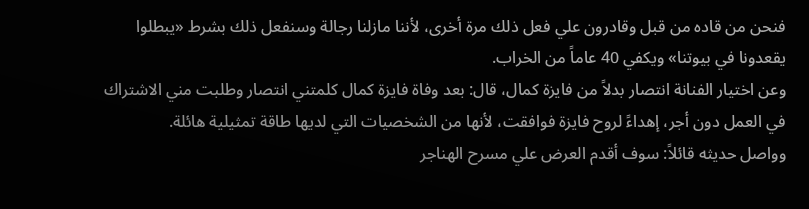فنحن من قاده من قبل وقادرون علي فعل ذلك مرة أخرى، لأننا مازلنا رجالة وسنفعل ذلك بشرط «يبطلوا يقعدونا في بيوتنا» ويكفي 40 عاماً من الخراب.
وعن اختيار الفنانة انتصار بدلاً من فايزة كمال، قال: بعد وفاة فايزة كمال كلمتني انتصار وطلبت مني الاشتراك في العمل دون أجر، إهداءً لروح فايزة فوافقت، لأنها من الشخصيات التي لديها طاقة تمثيلية هائلة.
وواصل حديثه قائلاً: سوف أقدم العرض علي مسرح الهناجر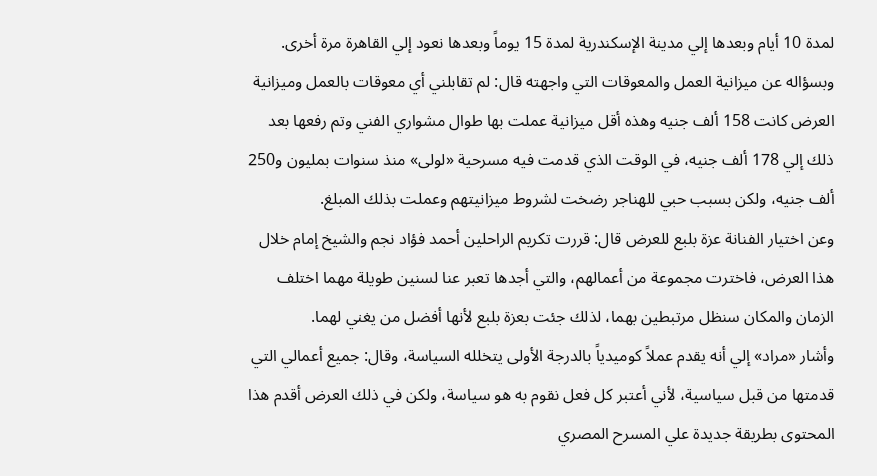لمدة 10 أيام وبعدها إلي مدينة الإسكندرية لمدة 15 يوماً وبعدها نعود إلي القاهرة مرة أخرى.
وبسؤاله عن ميزانية العمل والمعوقات التي واجهته قال: لم تقابلني أي معوقات بالعمل وميزانية العرض كانت 158 ألف جنيه وهذه أقل ميزانية عملت بها طوال مشواري الفني وتم رفعها بعد ذلك إلي 178 ألف جنيه، في الوقت الذي قدمت فيه مسرحية «لولى» منذ سنوات بمليون و250 ألف جنيه، ولكن بسبب حبي للهناجر رضخت لشروط ميزانيتهم وعملت بذلك المبلغ.
وعن اختيار الفنانة عزة بلبع للعرض قال: قررت تكريم الراحلين أحمد فؤاد نجم والشيخ إمام خلال هذا العرض، فاخترت مجموعة من أعمالهم، والتي أجدها تعبر عنا لسنين طويلة مهما اختلف الزمان والمكان سنظل مرتبطين بهما، لذلك جئت بعزة بلبع لأنها أفضل من يغني لهما.
وأشار «مراد» إلي أنه يقدم عملاً كوميدياً بالدرجة الأولى يتخلله السياسة، وقال: جميع أعمالي التي قدمتها من قبل سياسية، لأني أعتبر كل فعل نقوم به هو سياسة، ولكن في ذلك العرض أقدم هذا المحتوى بطريقة جديدة علي المسرح المصري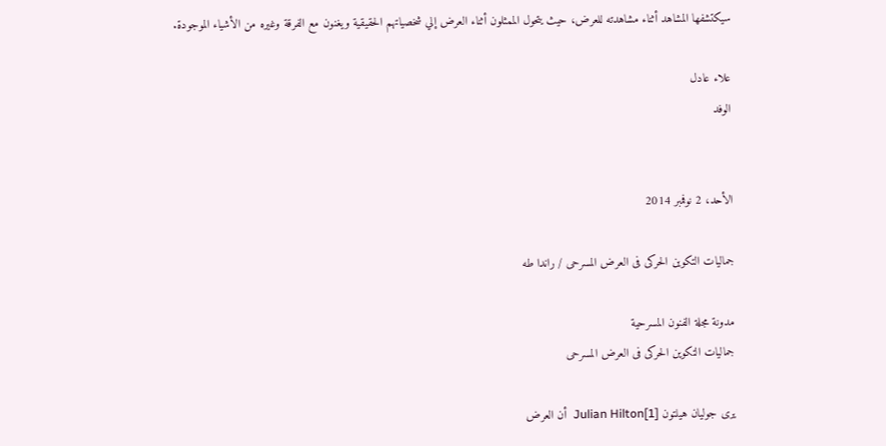سيكتشفها المشاهد أثناء مشاهدته للعرض، حيث يتحول الممثلون أثناء العرض إلي شخصياتهم الحقيقية ويغنون مع الفرقة وغيره من الأشياء الموجودة.

علاء عادل
الوفد


الأحد، 2 نوفمبر 2014

جماليات التكوين الحركى فى العرض المسرحى / راندا طه

مدونة مجلة الفنون المسرحية
جماليات التكوين الحركى فى العرض المسرحى

يرى جوليان هيلتون Julian Hilton[1]  أن العرض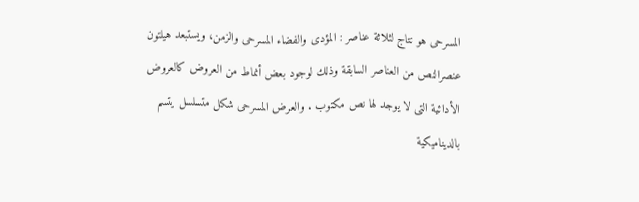المسرحى هو نتاج لثلاثة عناصر : المؤدى والفضاء المسرحى والزمن، ويستبعد هيلتون عنصرالنص من العناصر السابقة وذلك لوجود بعض أنماط من العروض كالعروض الأدائية التى لا يوجد لها نص مكتوب . والعرض المسرحى شكل متسلسل يتسم بالديناميكية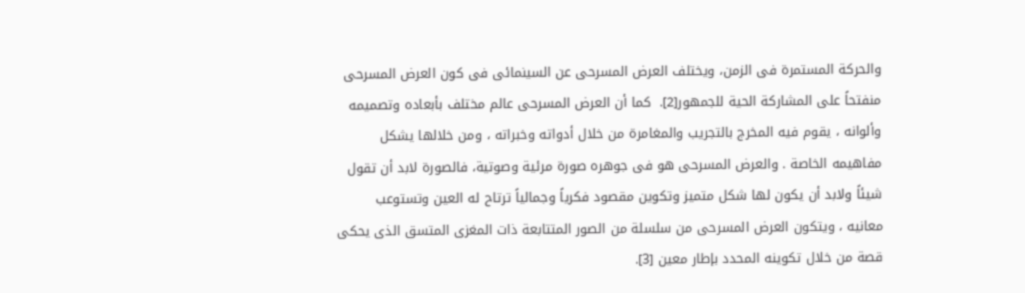والحركة المستمرة فى الزمن، ويختلف العرض المسرحى عن السينمائى فى كون العرض المسرحى منفتحاً على المشاركة الحية للجمهور[2].  كما أن العرض المسرحى عالم مختلف بأبعاده وتصميمه وألوانه ، يقوم فيه المخرج بالتجريب والمغامرة من خلال أدواته وخبراته ، ومن خلالها يشكل مفاهيمه الخاصة . والعرض المسرحى هو فى جوهره صورة مرئية وصوتية، فالصورة لابد أن تقول شيئاً ولابد أن يكون لها شكل متميز وتكوين مقصود فكرياً وجمالياً ترتاح له العين وتستوعب معانيه ، ويتكون العرض المسرحى من سلسلة من الصور المتتابعة ذات المغزى المتسق الذى يحكى قصة من خلال تكوينه المحدد بإطار معين [3].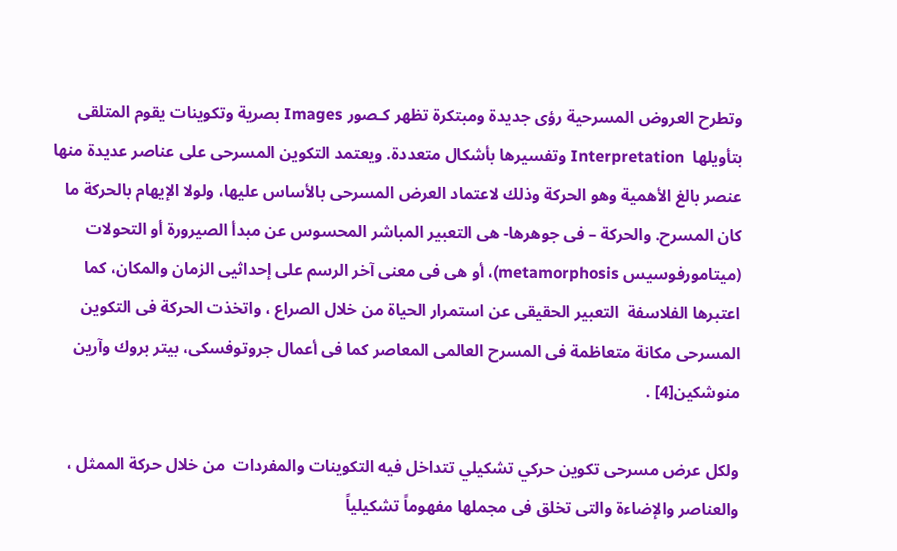وتطرح العروض المسرحية رؤى جديدة ومبتكرة تظهر كـصور Images بصرية وتكوينات يقوم المتلقى بتأويلها  Interpretation وتفسيرها بأشكال متعددة. ويعتمد التكوين المسرحى على عناصر عديدة منها عنصر بالغ الأهمية وهو الحركة وذلك لاعتماد العرض المسرحى بالأساس عليها، ولولا الإيهام بالحركة ما كان المسرح. والحركة – فى جوهرها- هى التعبير المباشر المحسوس عن مبدأ الصيرورة أو التحولات (ميتامورفوسيس metamorphosis)، أو هى فى معنى آخر الرسم على إحداثيى الزمان والمكان، كما اعتبرها الفلاسفة  التعبير الحقيقى عن استمرار الحياة من خلال الصراع ، واتخذت الحركة فى التكوين المسرحى مكانة متعاظمة فى المسرح العالمى المعاصر كما فى أعمال جروتوفسكى، بيتر بروك وآرين منوشكين[4] .

ولكل عرض مسرحى تكوين حركي تشكيلي تتداخل فيه التكوينات والمفردات  من خلال حركة الممثل ، والعناصر والإضاءة والتى تخلق فى مجملها مفهوماً تشكيلياً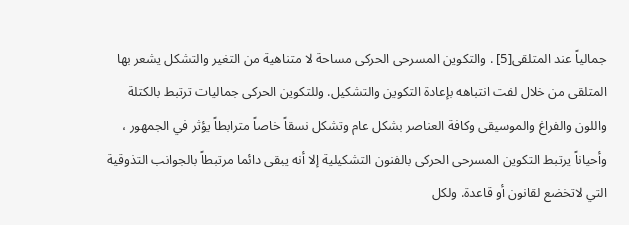جمالياً عند المتلقى[5] . والتكوين المسرحى الحركى مساحة لا متناهية من التغير والتشكل يشعر بها المتلقى من خلال لفت انتباهه بإعادة التكوين والتشكيل. وللتكوين الحركى جماليات ترتبط بالكتلة واللون والفراغ والموسيقى وكافة العناصر بشكل عام وتشكل نسقاً خاصاً مترابطاً يؤثر في الجمهور ، وأحياناً يرتبط التكوين المسرحى الحركى بالفنون التشكيلية إلا أنه يبقى دائما مرتبطاً بالجوانب التذوقية التي لاتخضع لقانون أو قاعدة. ولكل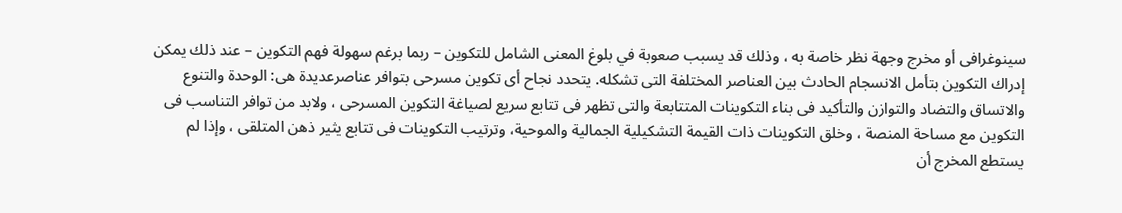سينوغرافى أو مخرج وجهة نظر خاصة به ، وذلك قد يسبب صعوبة في بلوغ المعنى الشامل للتكوين – ربما برغم سهولة فهم التكوين – عند ذلك يمكن إدراك التكوين بتأمل الانسجام الحادث بين العناصر المختلفة التى تشكله. يتحدد نجاح أى تكوين مسرحى بتوافر عناصرعديدة هى: الوحدة والتنوع والاتساق والتضاد والتوازن والتأكيد فى بناء التكوينات المتتابعة والتى تظهر فى تتابع سريع لصياغة التكوين المسرحى ، ولابد من توافر التناسب فى التكوين مع مساحة المنصة ، وخلق التكوينات ذات القيمة التشكيلية الجمالية والموحية، وترتيب التكوينات فى تتابع يثير ذهن المتلقى ، وإذا لم يستطع المخرج أن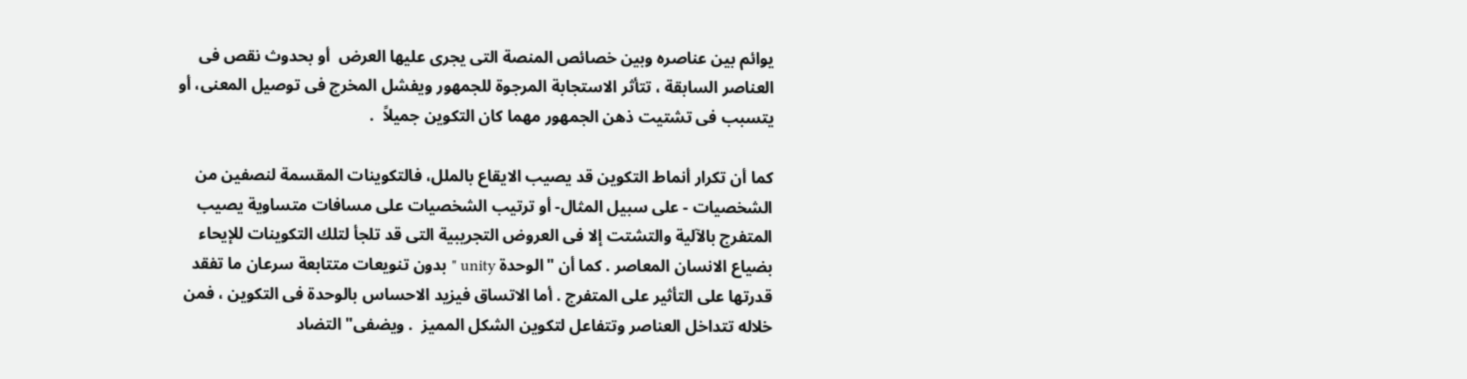يوائم بين عناصره وبين خصائص المنصة التى يجرى عليها العرض  أو بحدوث نقص فى العناصر السابقة ، تتأثر الاستجابة المرجوة للجمهور ويفشل المخرج فى توصيل المعنى، أو يتسبب فى تشتيت ذهن الجمهور مهما كان التكوين جميلاً  .

كما أن تكرار أنماط التكوين قد يصيب الايقاع بالملل، فالتكوينات المقسمة لنصفين من الشخصيات - على سبيل المثال- أو ترتيب الشخصيات على مسافات متساوية يصيب المتفرج بالآلية والتشتت إلا فى العروض التجريبية التى قد تلجأ لتلك التكوينات للإيحاء بضياع الانسان المعاصر . كما أن "الوحدة unity " بدون تنويعات متتابعة سرعان ما تفقد قدرتها على التأثير على المتفرج . أما الاتساق فيزيد الاحساس بالوحدة فى التكوين ، فمن خلاله تتداخل العناصر وتتفاعل لتكوين الشكل المميز  . ويضفى" التضاد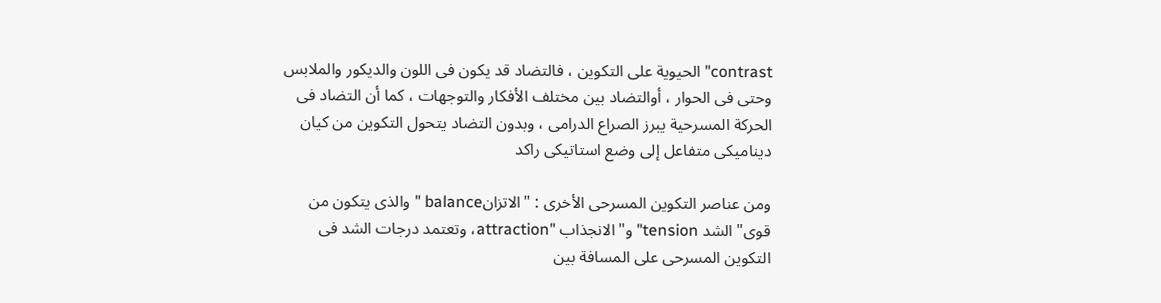contrast" الحيوية على التكوين ، فالتضاد قد يكون فى اللون والديكور والملابس وحتى فى الحوار ، أوالتضاد بين مختلف الأفكار والتوجهات ، كما أن التضاد فى الحركة المسرحية يبرز الصراع الدرامى ، وبدون التضاد يتحول التكوين من كيان ديناميكى متفاعل إلى وضع استاتيكى راكد

ومن عناصر التكوين المسرحى الأخرى : "الاتزانbalance " والذى يتكون من قوى" الشد tension" و"الانجذاب "attraction، وتعتمد درجات الشد فى التكوين المسرحى على المسافة بين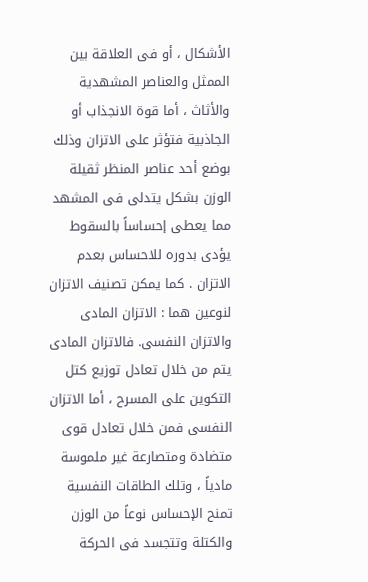الأشكال ، أو فى العلاقة بين الممثل والعناصر المشهدية والأثاث ، أما قوة الانجذاب أو الجاذبية فتؤثر على الاتزان وذلك بوضع أحد عناصر المنظر ثقيلة الوزن بشكل يتدلى فى المشهد مما يعطى إحساساً بالسقوط يؤدى بدوره للاحساس بعدم الاتزان . كما يمكن تصنيف الاتزان لنوعين هما : الاتزان المادى والاتزان النفسى. فالاتزان المادى يتم من خلال تعادل توزيع كتل التكوين على المسرح ، أما الاتزان النفسى فمن خلال تعادل قوى متضادة ومتصارعة غير ملموسة مادياً ، وتلك الطاقات النفسية تمنح الإحساس نوعاً من الوزن والكتلة وتتجسد فى الحركة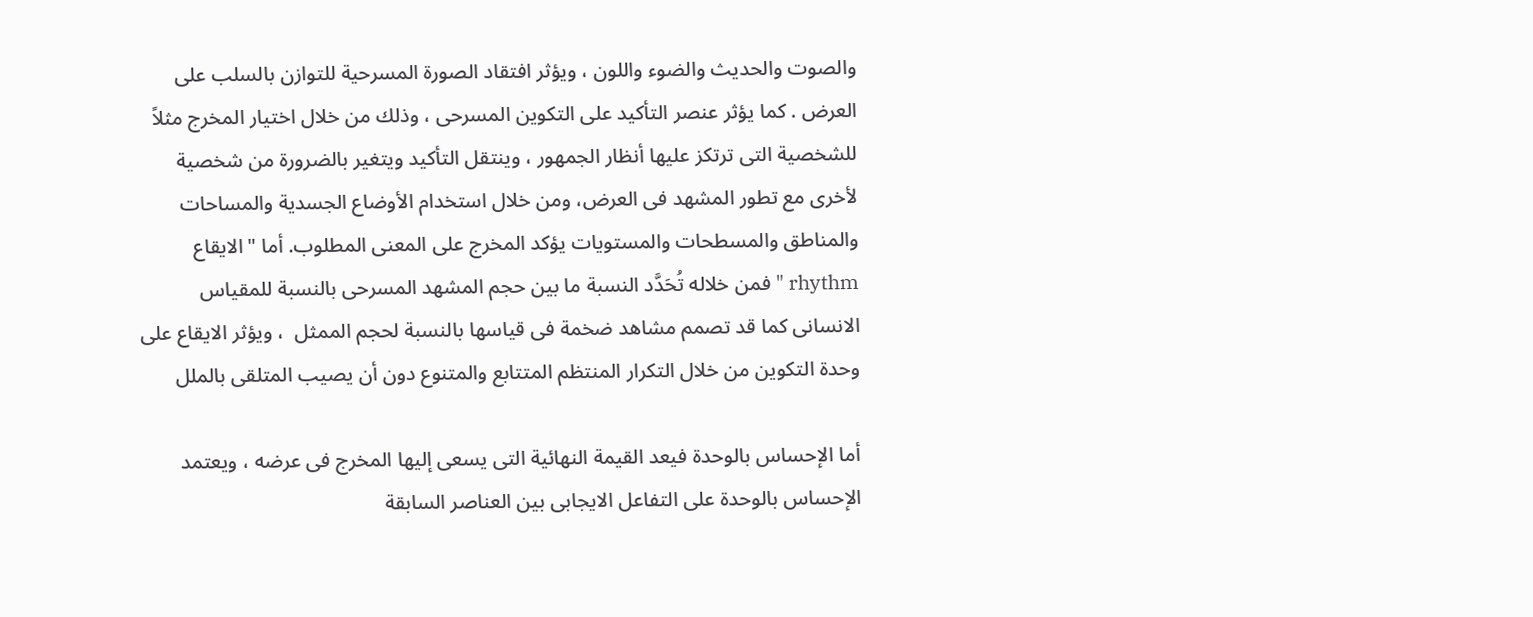والصوت والحديث والضوء واللون ، ويؤثر افتقاد الصورة المسرحية للتوازن بالسلب على العرض . كما يؤثر عنصر التأكيد على التكوين المسرحى ، وذلك من خلال اختيار المخرج مثلاً للشخصية التى ترتكز عليها أنظار الجمهور ، وينتقل التأكيد ويتغير بالضرورة من شخصية لأخرى مع تطور المشهد فى العرض، ومن خلال استخدام الأوضاع الجسدية والمساحات والمناطق والمسطحات والمستويات يؤكد المخرج على المعنى المطلوب. أما "الايقاع rhythm " فمن خلاله تُحَدَّد النسبة ما بين حجم المشهد المسرحى بالنسبة للمقياس الانسانى كما قد تصمم مشاهد ضخمة فى قياسها بالنسبة لحجم الممثل  ، ويؤثر الايقاع على وحدة التكوين من خلال التكرار المنتظم المتتابع والمتنوع دون أن يصيب المتلقى بالملل

أما الإحساس بالوحدة فيعد القيمة النهائية التى يسعى إليها المخرج فى عرضه ، ويعتمد الإحساس بالوحدة على التفاعل الايجابى بين العناصر السابقة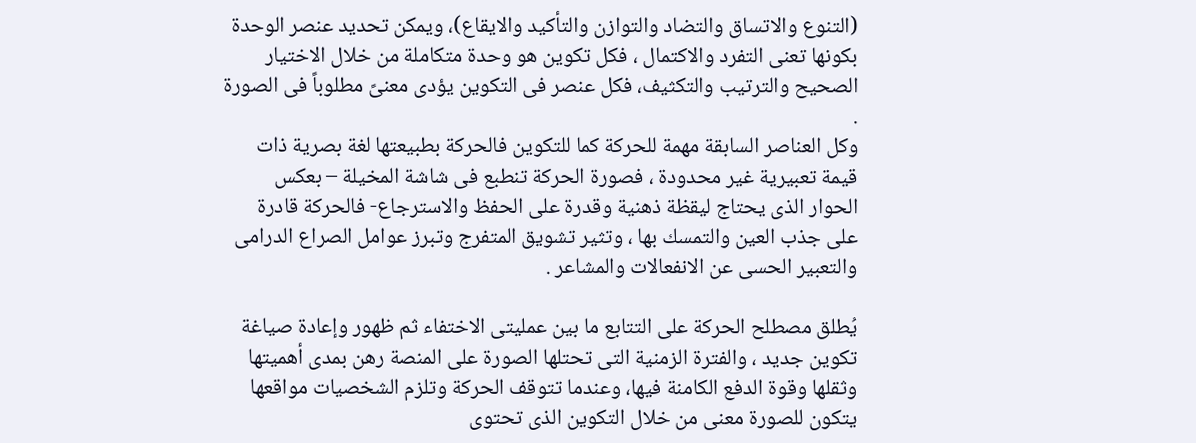(التنوع والاتساق والتضاد والتوازن والتأكيد والايقاع)، ويمكن تحديد عنصر الوحدة بكونها تعنى التفرد والاكتمال ، فكل تكوين هو وحدة متكاملة من خلال الاختيار الصحيح والترتيب والتكثيف، فكل عنصر فى التكوين يؤدى معنىً مطلوباً فى الصورة  .
وكل العناصر السابقة مهمة للحركة كما للتكوين فالحركة بطبيعتها لغة بصرية ذات قيمة تعبيرية غير محدودة ، فصورة الحركة تنطبع فى شاشة المخيلة – بعكس الحوار الذى يحتاج ليقظة ذهنية وقدرة على الحفظ والاسترجاع- فالحركة قادرة على جذب العين والتمسك بها ، وتثير تشويق المتفرج وتبرز عوامل الصراع الدرامى والتعبير الحسى عن الانفعالات والمشاعر .

يُطلق مصطلح الحركة على التتابع ما بين عمليتى الاختفاء ثم ظهور وإعادة صياغة تكوين جديد ، والفترة الزمنية التى تحتلها الصورة على المنصة رهن بمدى أهميتها وثقلها وقوة الدفع الكامنة فيها، وعندما تتوقف الحركة وتلزم الشخصيات مواقعها يتكون للصورة معنى من خلال التكوين الذى تحتوى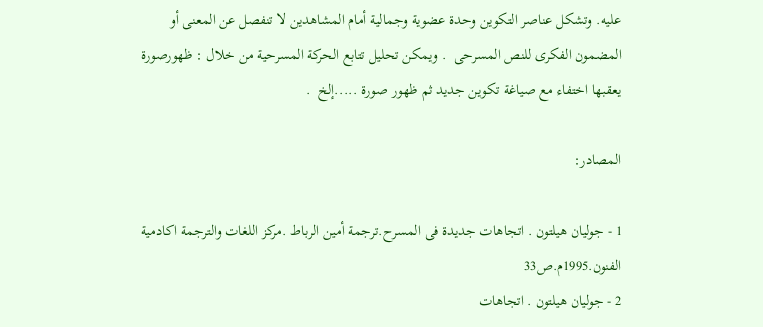عليه. وتشكل عناصر التكوين وحدة عضوية وجمالية أمام المشاهدين لا تنفصل عن المعنى أو المضمون الفكرى للنص المسرحى  . ويمكن تحليل تتابع الحركة المسرحية من خلال : ظهورصورة يعقبها اختفاء مع صياغة تكوين جديد ثم ظهور صورة .....إلخ  .

المصادر:

1 - جوليان هيلتون . اتجاهات جديدة فى المسرح.ترجمة أمين الرباط .مركز اللغات والترجمة اكادمية الفنون.1995م.ص33
2 - جوليان هيلتون . اتجاهات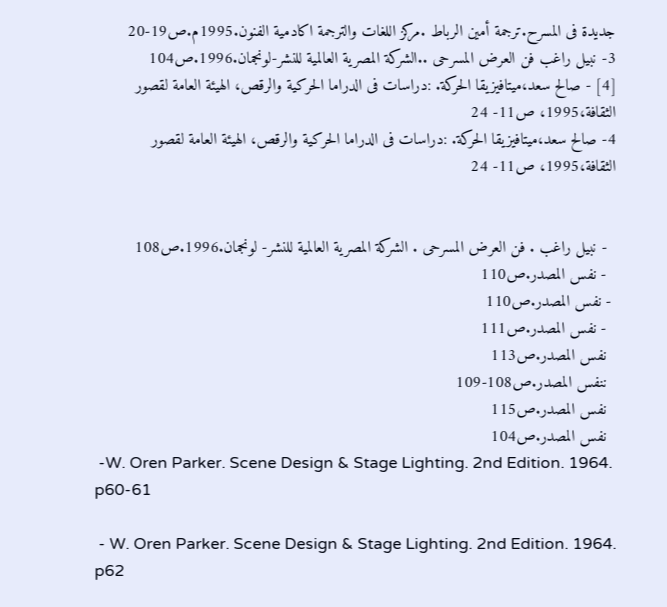جديدة فى المسرح.ترجمة أمين الرباط .مركز اللغات والترجمة اكادمية الفنون.1995م.ص19-20
3- نبيل راغب فن العرض المسرحى ..الشركة المصرية العالمية للنشر-لونجمان.1996.ص104
[4] - صالح سعد،ميتافيزيقا الحركة. :دراسات فى الدراما الحركية والرقص، الهيئة العامة لقصور الثقافة،1995، ص11- 24
4- صالح سعد،ميتافيزيقا الحركة. :دراسات فى الدراما الحركية والرقص، الهيئة العامة لقصور الثقافة،1995، ص11- 24


  - نبيل راغب . فن العرض المسرحى . الشركة المصرية العالمية للنشر- لونجمان.1996.ص108
  - نفس المصدر.ص110
 - نفس المصدر.ص110
  - نفس المصدر.ص111
  نفس المصدر.ص113
  ننفس المصدر.ص108-109
  نفس المصدر.ص115
  نفس المصدر.ص104
 -W. Oren Parker. Scene Design & Stage Lighting. 2nd Edition. 1964. p60-61

 - W. Oren Parker. Scene Design & Stage Lighting. 2nd Edition. 1964. p62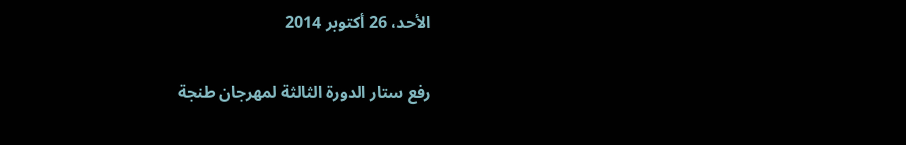الأحد، 26 أكتوبر 2014

رفع ستار الدورة الثالثة لمهرجان طنجة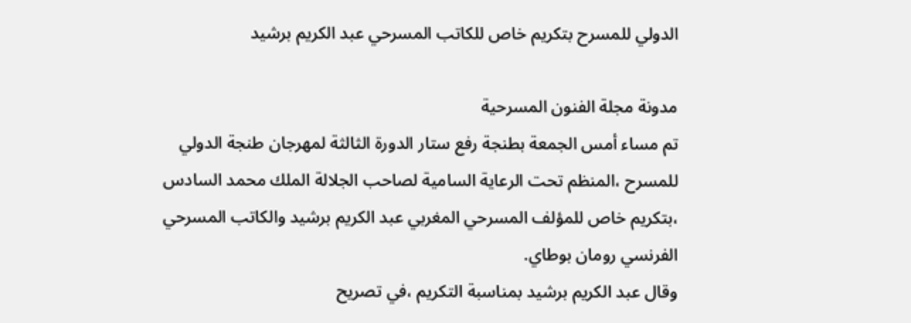الدولي للمسرح بتكريم خاص للكاتب المسرحي عبد الكريم برشيد

مدونة مجلة الفنون المسرحية
تم مساء أمس الجمعة بطنجة رفع ستار الدورة الثالثة لمهرجان طنجة الدولي للمسرح ،المنظم تحت الرعاية السامية لصاحب الجلالة الملك محمد السادس ،بتكريم خاص للمؤلف المسرحي المغربي عبد الكريم برشيد والكاتب المسرحي الفرنسي رومان بوطاي.
وقال عبد الكريم برشيد بمناسبة التكريم ،في تصريح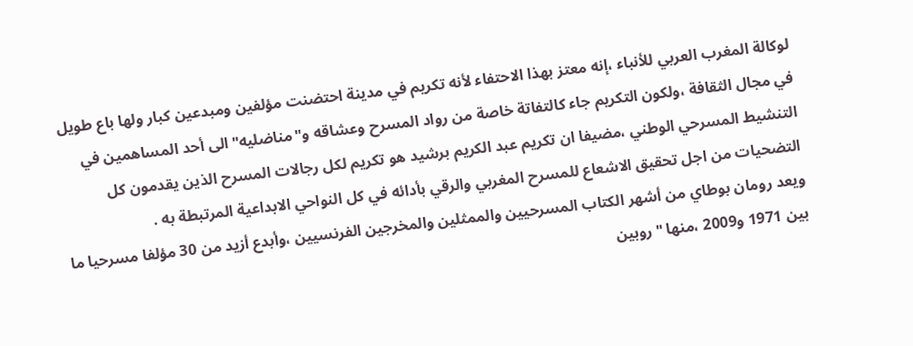لوكالة المغرب العربي للأنباء ،إنه معتز بهذا الاحتفاء لأنه تكريم في مدينة احتضنت مؤلفين ومبدعين كبار ولها باع طويل في مجال الثقافة ،ولكون التكريم جاء كالتفاتة خاصة من رواد المسرح وعشاقه و"مناضليه" الى أحد المساهمين في التنشيط المسرحي الوطني ،مضيفا ان تكريم عبد الكريم برشيد هو تكريم لكل رجالات المسرح الذين يقدمون كل التضحيات من اجل تحقيق الاشعاع للمسرح المغربي والرقي بأدائه في كل النواحي الابداعية المرتبطة به .
ويعد رومان بوطاي من أشهر الكتاب المسرحيين والممثلين والمخرجين الفرنسيين ،وأبدع أزيد من 30 مؤلفا مسرحيا ما بين 1971 و2009 ،منها "روبين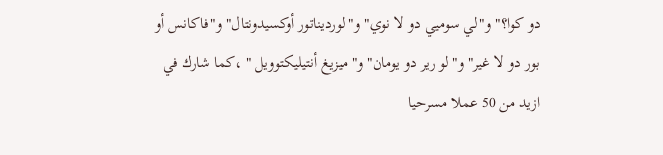دو كوا؟" و"لي سوميي دو لا نوي" و"لورديناتور أوكسيدونتال" و"فاكانس أو بور دو لا غير" و"لو رير دو يومان" و"ميزيغ أنتيليكتوويل " ،كما شارك في ازيد من 50 عملا مسرحيا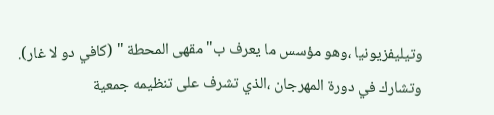وتيليفزيونيا ،وهو مؤسس ما يعرف ب"مقهى المحطة " (كافي دو لا غار). وتشارك في دورة المهرجان ،الذي تشرف على تنظيمه جمعية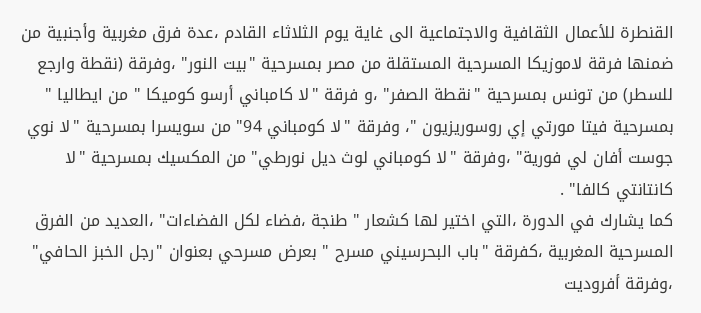القنطرة للأعمال الثقافية والاجتماعية الى غاية يوم الثلاثاء القادم ،عدة فرق مغربية وأجنبية من ضمنها فرقة لاموزيكا المسرحية المستقلة من مصر بمسرحية "بيت النور" ،وفرقة (نقطة وارجع للسطر) من تونس بمسرحية "نقطة الصفر" ،و فرقة "لا كامباني أرسو كوميكا " من ايطاليا " بمسرحية فيتا مورتي إي روسوريزيون "، وفرقة "لا كومباني 94" من سويسرا بمسرحية "لا نوي جوست أفان لي فورية" ،وفرقة "لا كومباني لوث ديل نورطي" من المكسيك بمسرحية "لا كانتانتي كالفا" .
كما يشارك في الدورة ،التي اختير لها كشعار " طنجة ،فضاء لكل الفضاءات" ،العديد من الفرق المسرحية المغربية ،كفرقة "باب البحرسيني مسرح " بعرض مسرحي بعنوان "رجل الخبز الحافي" ،وفرقة أفروديت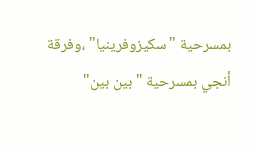بمسرحية "سكيزوفرينيا" ،وفرقة أنجي بمسرحية "بين بين"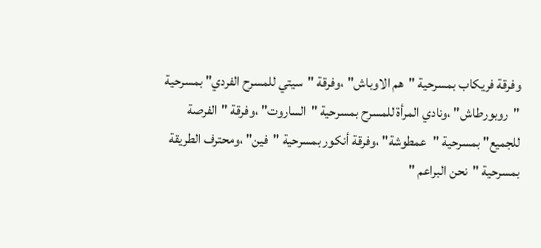وفرقة فريكاب بمسرحية "هم الاوباش" ،وفرقة "سيتي للمسرح الفردي" بمسرحية "روبورطاش" ،ونادي المرأة للمسرح بمسرحية "الساروت" ،وفرقة "الفرصة للجميع" بمسرحية "عمطوشة" ،وفرقة أنكور بمسرحية "فين" ،ومحترف الطريقة بمسرحية "نحن البراعم "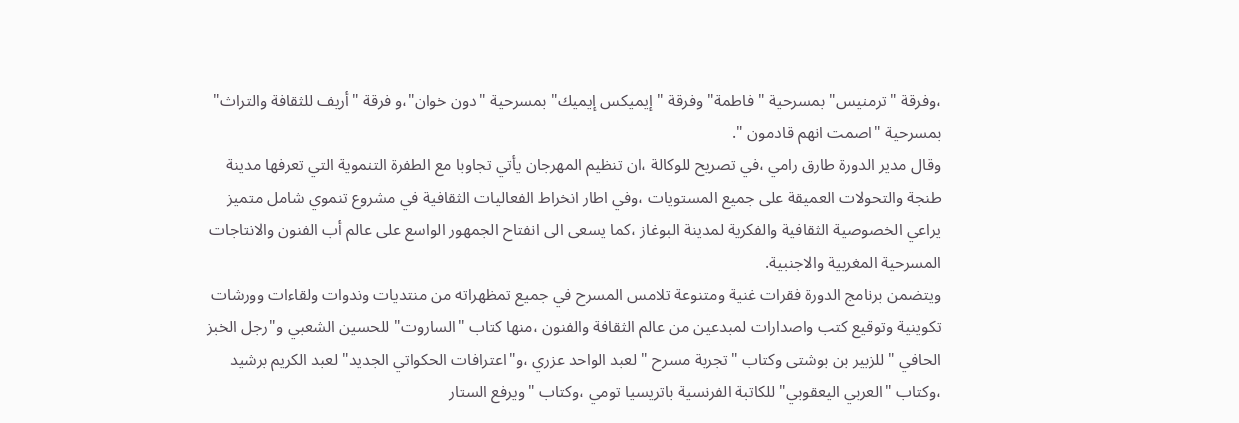،وفرقة "ترمنيس" بمسرحية "فاطمة" وفرقة "إيميكس إيميك" بمسرحية "دون خوان"،و فرقة "أريف للثقافة والتراث" بمسرحية "اصمت انهم قادمون ".
وقال مدير الدورة طارق رامي ،في تصريح للوكالة ،ان تنظيم المهرجان يأتي تجاوبا مع الطفرة التنموية التي تعرفها مدينة طنجة والتحولات العميقة على جميع المستويات ،وفي اطار انخراط الفعاليات الثقافية في مشروع تنموي شامل متميز يراعي الخصوصية الثقافية والفكرية لمدينة البوغاز ،كما يسعى الى انفتاح الجمهور الواسع على عالم أب الفنون والانتاجات المسرحية المغربية والاجنبية.
ويتضمن برنامج الدورة فقرات غنية ومتنوعة تلامس المسرح في جميع تمظهراته من منتديات وندوات ولقاءات وورشات تكوينية وتوقيع كتب واصدارات لمبدعين من عالم الثقافة والفنون ،منها كتاب "الساروت" للحسين الشعبي و"رجل الخبز الحافي " للزبير بن بوشتى وكتاب "تجربة مسرح " لعبد الواحد عزري ،و"اعترافات الحكواتي الجديد" لعبد الكريم برشيد ،وكتاب "العربي اليعقوبي" للكاتبة الفرنسية باتريسيا تومي ،وكتاب "ويرفع الستار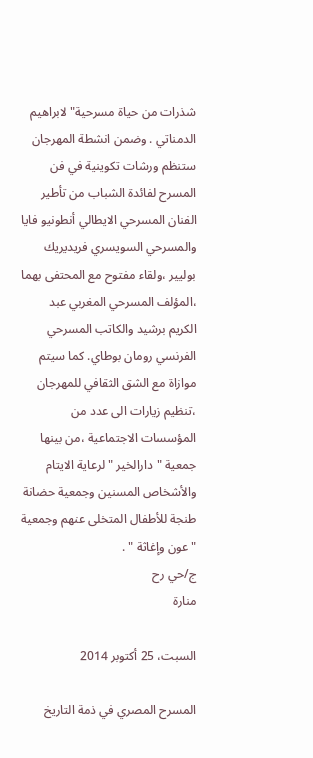شذرات من حياة مسرحية" لابراهيم الدمناتي . وضمن انشطة المهرجان ستنظم ورشات تكوينية في فن المسرح لفائدة الشباب من تأطير الفنان المسرحي الايطالي أنطونيو فايا والمسرحي السويسري فريديريك بوليير ،ولقاء مفتوح مع المحتفى بهما ،المؤلف المسرحي المغربي عبد الكريم برشيد والكاتب المسرحي الفرنسي رومان بوطاي. كما سيتم موازاة مع الشق الثقافي للمهرجان ،تنظيم زيارات الى عدد من المؤسسات الاجتماعية ،من بينها جمعية "دارالخير " لرعاية الايتام والأشخاص المسنين وجمعية حضانة طنجة للأطفال المتخلى عنهم وجمعية "عون وإغاثة " .
ج/حي رح
منارة

السبت، 25 أكتوبر 2014

المسرح المصري في ذمة التاريخ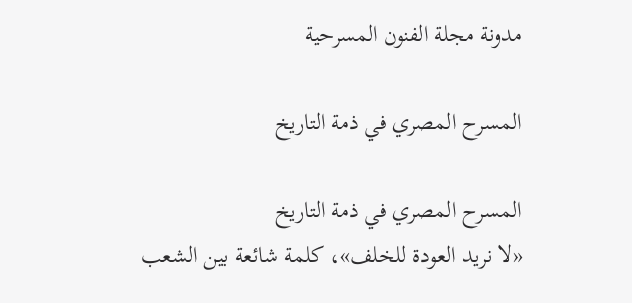مدونة مجلة الفنون المسرحية

المسرح المصري في ذمة التاريخ

المسرح المصري في ذمة التاريخ
«لا نريد العودة للخلف»، كلمة شائعة بين الشعب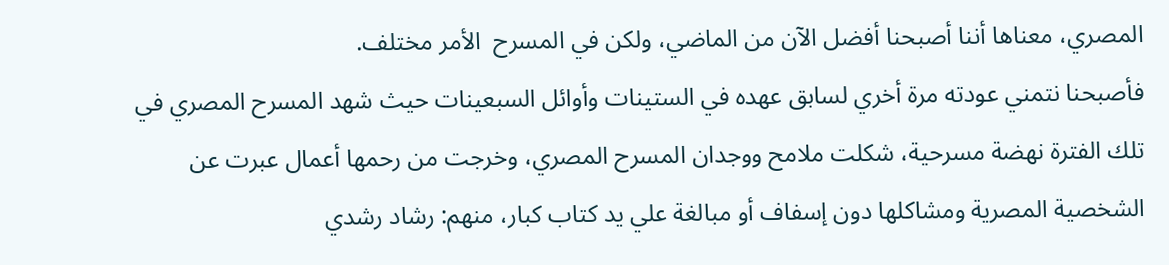المصري، معناها أننا أصبحنا أفضل الآن من الماضي، ولكن في المسرح  الأمر مختلف.
فأصبحنا نتمني عودته مرة أخري لسابق عهده في الستينات وأوائل السبعينات حيث شهد المسرح المصري في تلك الفترة نهضة مسرحية، شكلت ملامح ووجدان المسرح المصري، وخرجت من رحمها أعمال عبرت عن الشخصية المصرية ومشاكلها دون إسفاف أو مبالغة علي يد كتاب كبار، منهم: رشاد رشدي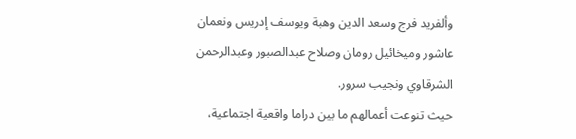وألفريد فرج وسعد الدين وهبة ويوسف إدريس ونعمان عاشور وميخائيل رومان وصلاح عبدالصبور وعبدالرحمن الشرقاوي ونجيب سرور.
حيث تنوعت أعمالهم ما بين دراما واقعية اجتماعية،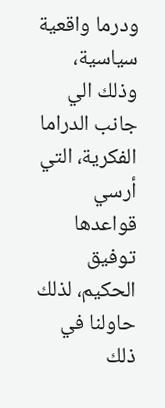ودرما واقعية سياسية، وذلك الي جانب الدراما الفكرية، التي أرسي قواعدها توفيق الحكيم، لذلك حاولنا في ذلك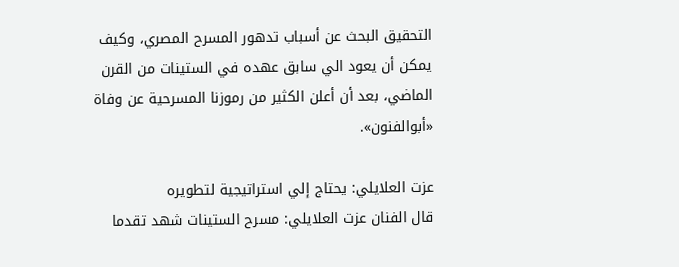التحقيق البحث عن أسباب تدهور المسرح المصري، وكيف يمكن أن يعود الي سابق عهده في الستينات من القرن الماضي، بعد أن أعلن الكثير من رموزنا المسرحية عن وفاة «أبوالفنون».

عزت العلايلي: يحتاج إلي استراتيجية لتطويره
قال الفنان عزت العلايلي: مسرح الستينات شهد تقدما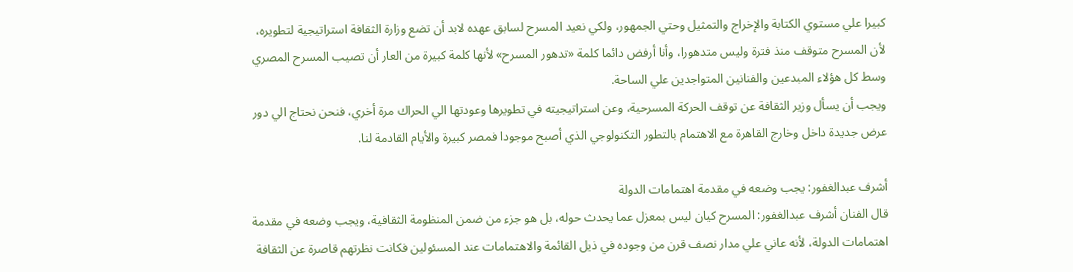كبيرا علي مستوي الكتابة والإخراج والتمثيل وحتي الجمهور، ولكي نعيد المسرح لسابق عهده لابد أن تضع وزارة الثقافة استراتيجية لتطويره، لأن المسرح متوقف منذ فترة وليس متدهورا، وأنا أرفض دائما كلمة «تدهور المسرح» لأنها كلمة كبيرة من العار أن تصيب المسرح المصري وسط كل هؤلاء المبدعين والفنانين المتواجدين علي الساحة.
ويجب أن يسأل وزير الثقافة عن توقف الحركة المسرحية، وعن استراتيجيته في تطويرها وعودتها الي الحراك مرة أخري، فنحن نحتاج الي دور عرض جديدة داخل وخارج القاهرة مع الاهتمام بالتطور التكنولوجي الذي أصبح موجودا فمصر كبيرة والأيام القادمة لنا.

أشرف عبدالغفور: يجب وضعه في مقدمة اهتمامات الدولة
قال الفنان أشرف عبدالغفور: المسرح كيان ليس بمعزل عما يحدث حوله، بل هو جزء من ضمن المنظومة الثقافية، ويجب وضعه في مقدمة اهتمامات الدولة، لأنه عاني علي مدار نصف قرن من وجوده في ذيل القائمة والاهتمامات عند المسئولين فكانت نظرتهم قاصرة عن الثقافة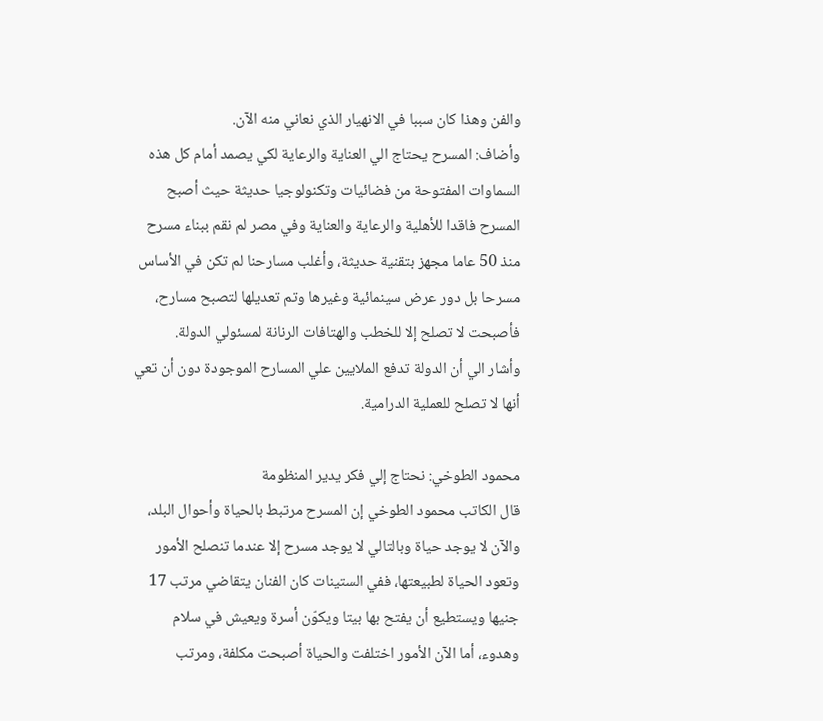والفن وهذا كان سببا في الانهيار الذي نعاني منه الآن.
وأضاف: المسرح يحتاج الي العناية والرعاية لكي يصمد أمام كل هذه السماوات المفتوحة من فضائيات وتكنولوجيا حديثة حيث أصبح المسرح فاقدا للأهلية والرعاية والعناية وفي مصر لم نقم ببناء مسرح منذ 50 عاما مجهز بتقنية حديثة، وأغلب مسارحنا لم تكن في الأساس مسرحا بل دور عرض سينمائية وغيرها وتم تعديلها لتصبح مسارح، فأصبحت لا تصلح إلا للخطب والهتافات الرنانة لمسئولي الدولة.
وأشار الي أن الدولة تدفع الملايين علي المسارح الموجودة دون أن تعي أنها لا تصلح للعملية الدرامية.

محمود الطوخي: نحتاج إلي فكر يدير المنظومة
قال الكاتب محمود الطوخي إن المسرح مرتبط بالحياة وأحوال البلد، والآن لا يوجد حياة وبالتالي لا يوجد مسرح إلا عندما تنصلح الأمور وتعود الحياة لطبيعتها، ففي الستينات كان الفنان يتقاضي مرتب 17 جنيها ويستطيع أن يفتح بها بيتا ويكوّن أسرة ويعيش في سلام وهدوء، أما الآن الأمور اختلفت والحياة أصبحت مكلفة، ومرتب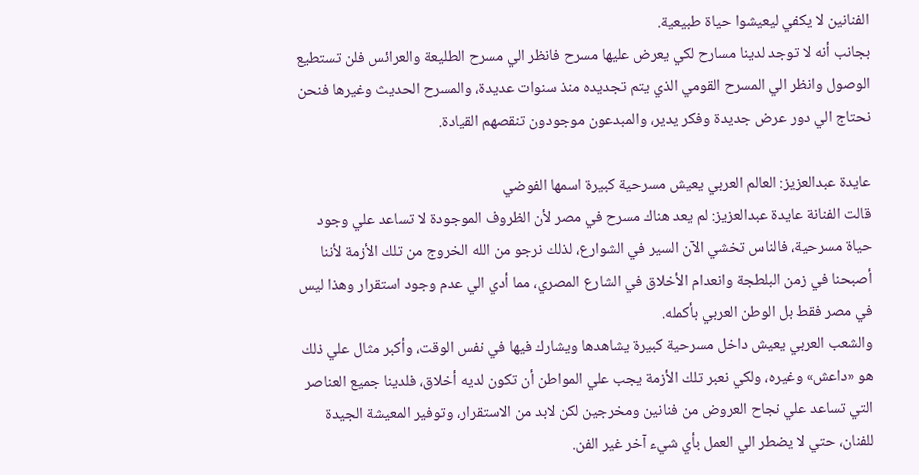الفنانين لا يكفي ليعيشوا حياة طبيعية.
بجانب أنه لا توجد لدينا مسارح لكي يعرض عليها مسرح فانظر الي مسرح الطليعة والعرائس فلن تستطيع الوصول وانظر الي المسرح القومي الذي يتم تجديده منذ سنوات عديدة، والمسرح الحديث وغيرها فنحن نحتاج الي دور عرض جديدة وفكر يدير، والمبدعون موجودون تنقصهم القيادة.

عايدة عبدالعزيز: العالم العربي يعيش مسرحية كبيرة اسمها الفوضي
قالت الفنانة عايدة عبدالعزيز: لم يعد هناك مسرح في مصر لأن الظروف الموجودة لا تساعد علي وجود حياة مسرحية، فالناس تخشي الآن السير في الشوارع، لذلك نرجو من الله الخروج من تلك الأزمة لأننا أصبحنا في زمن البلطجة وانعدام الأخلاق في الشارع المصري، مما أدي الي عدم وجود استقرار وهذا ليس في مصر فقط بل الوطن العربي بأكمله.
والشعب العربي يعيش داخل مسرحية كبيرة يشاهدها ويشارك فيها في نفس الوقت، وأكبر مثال علي ذلك هو «داعش» وغيره، ولكي نعبر تلك الأزمة يجب علي المواطن أن تكون لديه أخلاق، فلدينا جميع العناصر التي تساعد علي نجاح العروض من فنانين ومخرجين لكن لابد من الاستقرار، وتوفير المعيشة الجيدة للفنان، حتي لا يضطر الي العمل بأي شيء آخر غير الفن.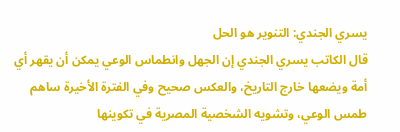يسري الجندي: التنوير هو الحل
قال الكاتب يسري الجندي إن الجهل وانطماس الوعي يمكن أن يقهر أي أمة ويضعها خارج التاريخ، والعكس صحيح وفي الفترة الأخيرة ساهم طمس الوعي، وتشويه الشخصية المصرية في تكوينها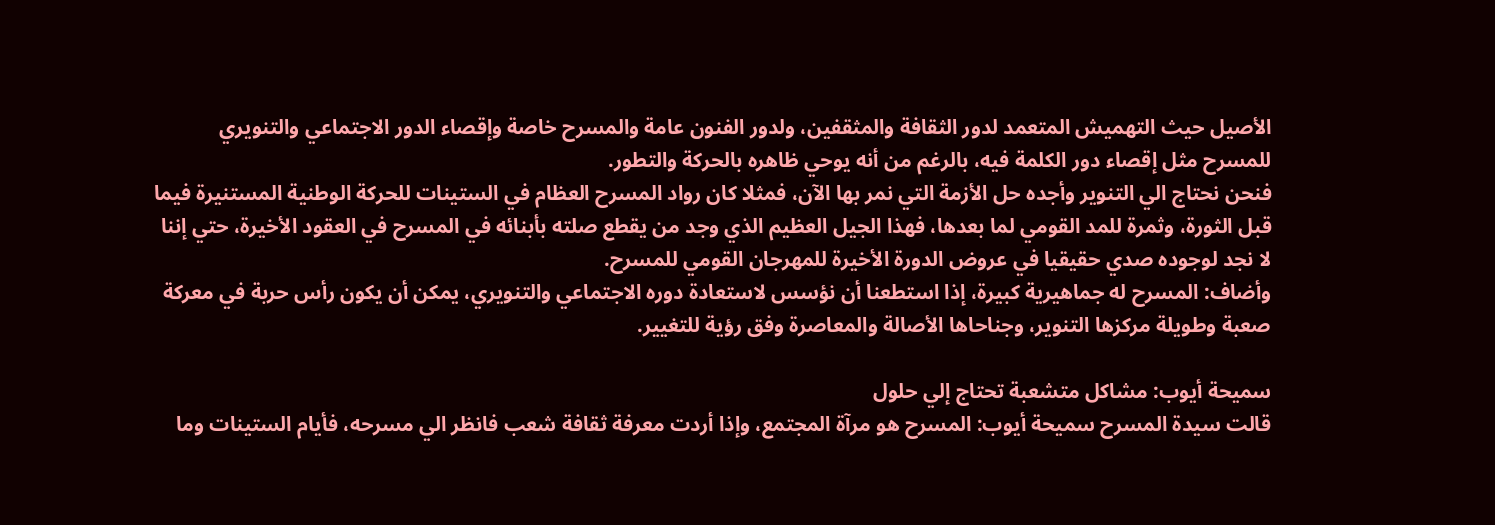الأصيل حيث التهميش المتعمد لدور الثقافة والمثقفين، ولدور الفنون عامة والمسرح خاصة وإقصاء الدور الاجتماعي والتنويري للمسرح مثل إقصاء دور الكلمة فيه، بالرغم من أنه يوحي ظاهره بالحركة والتطور.
فنحن نحتاج الي التنوير وأجده حل الأزمة التي نمر بها الآن، فمثلا كان رواد المسرح العظام في الستينات للحركة الوطنية المستنيرة فيما قبل الثورة، وثمرة للمد القومي لما بعدها، فهذا الجيل العظيم الذي وجد من يقطع صلته بأبنائه في المسرح في العقود الأخيرة، حتي إننا لا نجد لوجوده صدي حقيقيا في عروض الدورة الأخيرة للمهرجان القومي للمسرح.
وأضاف: المسرح له جماهيرية كبيرة، إذا استطعنا أن نؤسس لاستعادة دوره الاجتماعي والتنويري، يمكن أن يكون رأس حربة في معركة صعبة وطويلة مركزها التنوير، وجناحاها الأصالة والمعاصرة وفق رؤية للتغيير.

سميحة أيوب: مشاكل متشعبة تحتاج إلي حلول
قالت سيدة المسرح سميحة أيوب: المسرح هو مرآة المجتمع، وإذا أردت معرفة ثقافة شعب فانظر الي مسرحه، فأيام الستينات وما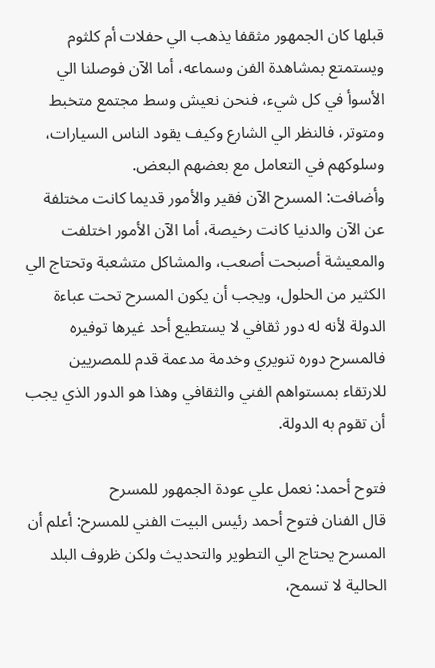قبلها كان الجمهور مثقفا يذهب الي حفلات أم كلثوم ويستمتع بمشاهدة الفن وسماعه، أما الآن فوصلنا الي الأسوأ في كل شيء، فنحن نعيش وسط مجتمع متخبط ومتوتر، فالنظر الي الشارع وكيف يقود الناس السيارات، وسلوكهم في التعامل مع بعضهم البعض.
وأضافت: المسرح الآن فقير والأمور قديما كانت مختلفة عن الآن والدنيا كانت رخيصة، أما الآن الأمور اختلفت والمعيشة أصبحت أصعب، والمشاكل متشعبة وتحتاج الي الكثير من الحلول، ويجب أن يكون المسرح تحت عباءة الدولة لأنه له دور ثقافي لا يستطيع أحد غيرها توفيره فالمسرح دوره تنويري وخدمة مدعمة قدم للمصريين للارتقاء بمستواهم الفني والثقافي وهذا هو الدور الذي يجب أن تقوم به الدولة.

فتوح أحمد: نعمل علي عودة الجمهور للمسرح
قال الفنان فتوح أحمد رئيس البيت الفني للمسرح: أعلم أن المسرح يحتاج الي التطوير والتحديث ولكن ظروف البلد الحالية لا تسمح،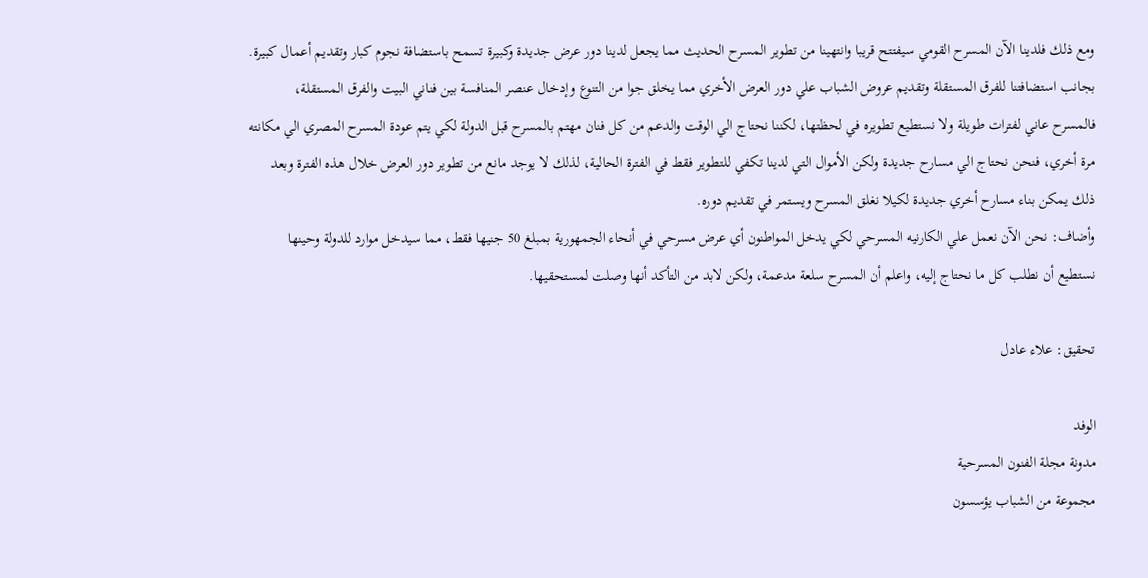ومع ذلك فلدينا الآن المسرح القومي سيفتتح قريبا وانتهينا من تطوير المسرح الحديث مما يجعل لدينا دور عرض جديدة وكبيرة تسمح باستضافة نجوم كبار وتقديم أعمال كبيرة.
بجانب استضافتنا للفرق المستقلة وتقديم عروض الشباب علي دور العرض الأخري مما يخلق جوا من التنوع وإدخال عنصر المنافسة بين فناني البيت والفرق المستقلة، فالمسرح عاني لفترات طويلة ولا نستطيع تطويره في لحظتها، لكننا نحتاج الي الوقت والدعم من كل فنان مهتم بالمسرح قبل الدولة لكي يتم عودة المسرح المصري الي مكانته مرة أخري، فنحن نحتاج الي مسارح جديدة ولكن الأموال التي لدينا تكفي للتطوير فقط في الفترة الحالية، لذلك لا يوجد مانع من تطوير دور العرض خلال هذه الفترة وبعد ذلك يمكن بناء مسارح أخري جديدة لكيلا نغلق المسرح ويستمر في تقديم دوره.
وأضاف: نحن الآن نعمل علي الكارنيه المسرحي لكي يدخل المواطنون أي عرض مسرحي في أنحاء الجمهورية بمبلغ 50 جنيها فقط، مما سيدخل موارد للدولة وحينها نستطيع أن نطلب كل ما نحتاج إليه، واعلم أن المسرح سلعة مدعمة، ولكن لابد من التأكد أنها وصلت لمستحقيها.

تحقيق: علاء عادل

الوفد
مدونة مجلة الفنون المسرحية
مجموعة من الشباب يؤسسون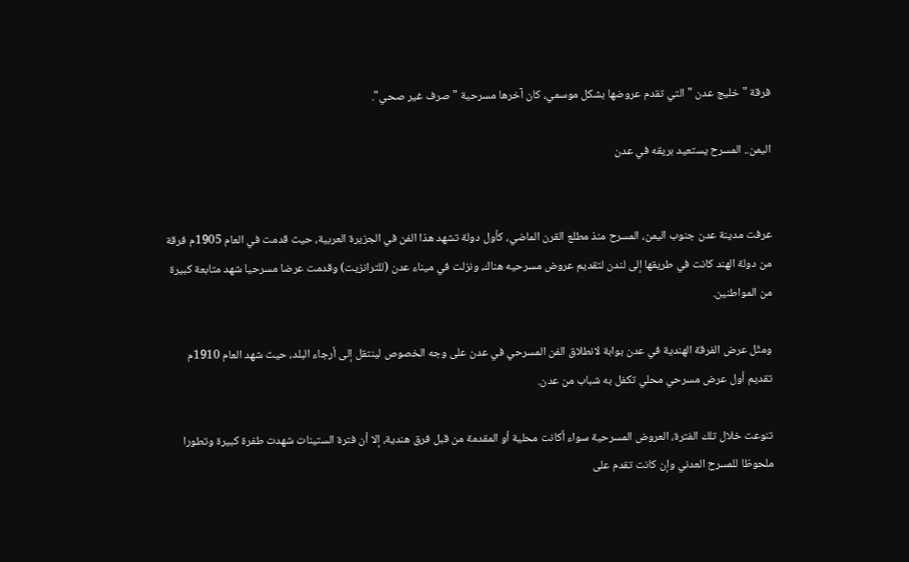فرقة "خليج عدن " التي تقدم عروضها بشكل موسمي، كان آخرها مسرحية "صرف غير صحي".

اليمن.. المسرح يستعيد بريقه في عدن


عرفت مدينة عدن جنوب اليمن، المسرح منذ مطلع القرن الماضي، كأول دولة تشهد هذا الفن في الجزيرة العربية، حيث قدمت في العام 1905م فرقة من دولة الهند كانت في طريقها إلى لندن لتقديم عروض مسرحيه هناك، ونزلت في ميناء عدن (للترانزيت) وقدمت عرضا مسرحيا شهد متابعة كبيرة من المواطنين.

ومثّل عرض الفرقة الهندية في عدن بوابة لانطلاق الفن المسرحي في عدن على وجه الخصوص لينتقل إلى أرجاء البلد، حيث شهد العام 1910م تقديم أول عرض مسرحي محلي تكفل به شباب من عدن.

تنوعت خلال تلك الفترة، العروض المسرحية سواء أكانت محلية أو المقدمة من قبل فرق هندية، إلا أن فترة الستينات شهدت طفرة كبيرة وتطورا ملحوظا للمسرح العدني وإن كانت تقدم على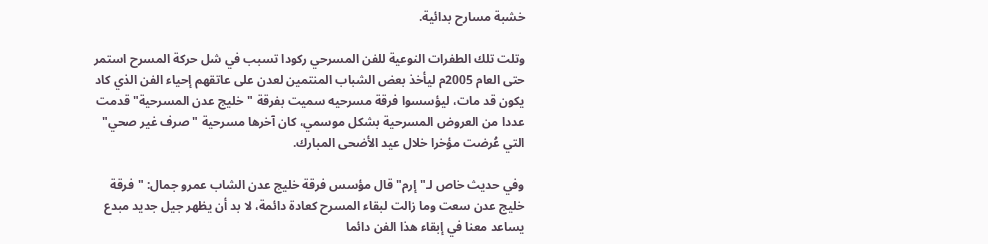خشبة مسارح بدائية.

وتلت تلك الطفرات النوعية للفن المسرحي ركودا تسبب في شل حركة المسرح استمر حتى العام 2005م ليأخذ بعض الشباب المنتمين لعدن على عاتقهم إحياء الفن الذي كاد يكون قد مات، ليؤسسوا فرقة مسرحيه سميت بفرقة "خليج عدن المسرحية" قدمت عددا من العروض المسرحية بشكل موسمي، كان آخرها مسرحية "صرف غير صحي" التي عُرضت مؤخرا خلال عيد الأضحى المبارك.

وفي حديث خاص لـ"إرم" قال مؤسس فرقة خليج عدن الشاب عمرو جمال: "فرقة خليج عدن سعت وما زالت لبقاء المسرح كعادة دائمة، لا بد أن يظهر جيل جديد مبدع يساعد معنا في إبقاء هذا الفن دائما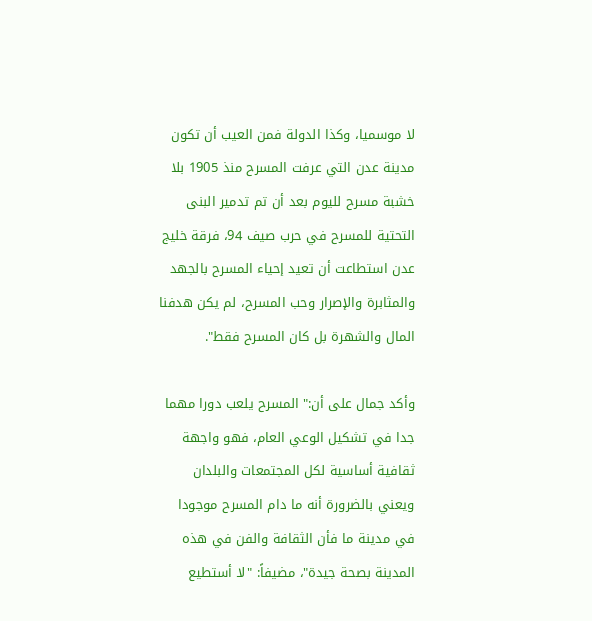لا موسميا، وكذا الدولة فمن العيب أن تكون مدينة عدن التي عرفت المسرح منذ 1905 بلا خشبة مسرح لليوم بعد أن تم تدمير البنى التحتية للمسرح في حرب صيف 94، فرقة خليج عدن استطاعت أن تعيد إحياء المسرح بالجهد والمثابرة والإصرار وحب المسرح، لم يكن هدفنا المال والشهرة بل كان المسرح فقط".

وأكد جمال على أن:" المسرح يلعب دورا مهما جدا في تشكيل الوعي العام، فهو واجهة ثقافية أساسية لكل المجتمعات والبلدان ويعني بالضرورة أنه ما دام المسرح موجودا في مدينة ما فأن الثقافة والفن في هذه المدينة بصحة جيدة"، مضيفاً: "لا أستطيع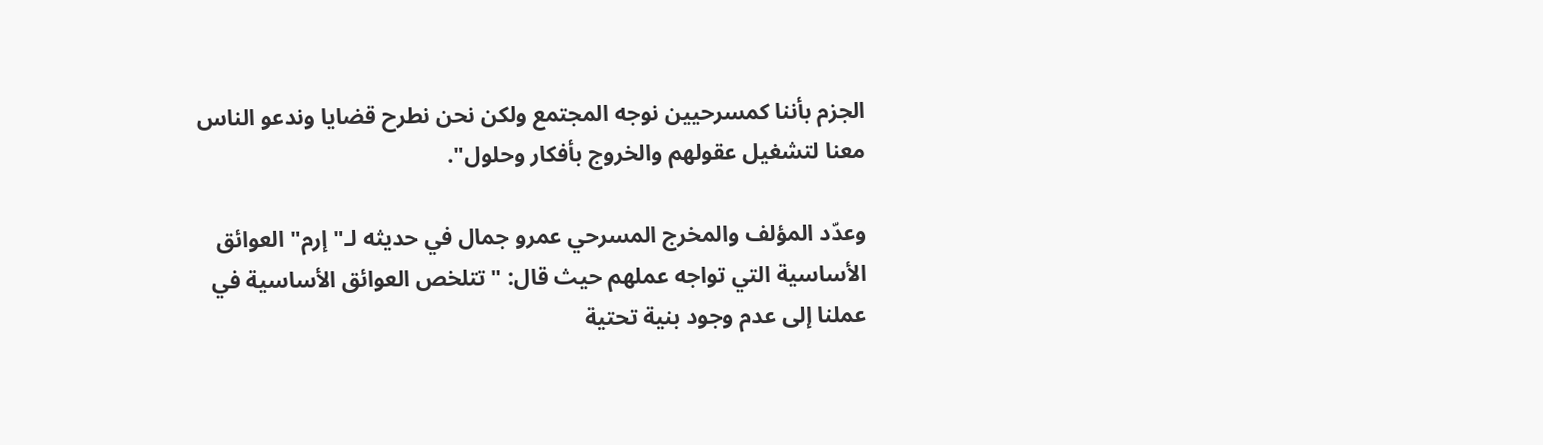الجزم بأننا كمسرحيين نوجه المجتمع ولكن نحن نطرح قضايا وندعو الناس معنا لتشغيل عقولهم والخروج بأفكار وحلول".

وعدّد المؤلف والمخرج المسرحي عمرو جمال في حديثه لـ"إرم" العوائق الأساسية التي تواجه عملهم حيث قال: "تتلخص العوائق الأساسية في عملنا إلى عدم وجود بنية تحتية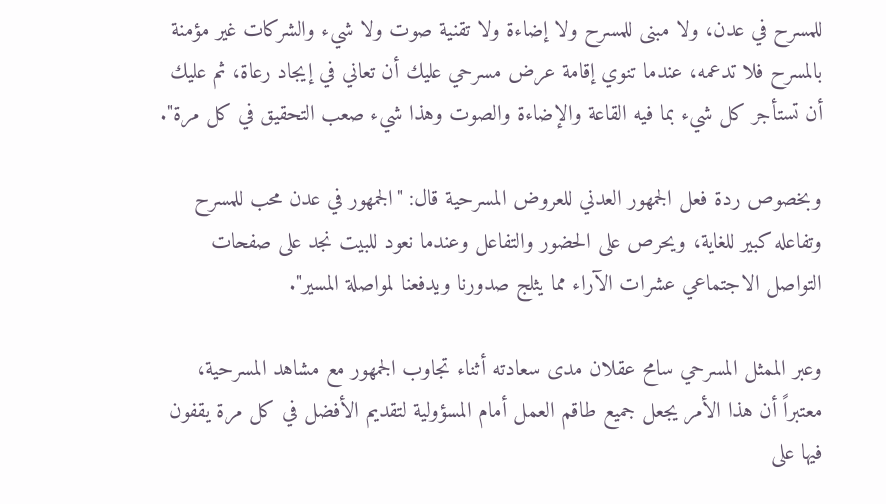للمسرح في عدن، ولا مبنى للمسرح ولا إضاءة ولا تقنية صوت ولا شيء والشركات غير مؤمنة بالمسرح فلا تدعمه، عندما تنوي إقامة عرض مسرحي عليك أن تعاني في إيجاد رعاة، ثم عليك أن تستأجر كل شيء بما فيه القاعة والإضاءة والصوت وهذا شيء صعب التحقيق في كل مرة".

وبخصوص ردة فعل الجمهور العدني للعروض المسرحية قال: "الجمهور في عدن محب للمسرح وتفاعله كبير للغاية، ويحرص على الحضور والتفاعل وعندما نعود للبيت نجد على صفحات التواصل الاجتماعي عشرات الآراء مما يثلج صدورنا ويدفعنا لمواصلة المسير".

وعبر الممثل المسرحي سامح عقلان مدى سعادته أثناء تجاوب الجمهور مع مشاهد المسرحية، معتبراً أن هذا الأمر يجعل جميع طاقم العمل أمام المسؤولية لتقديم الأفضل في كل مرة يقفون فيها على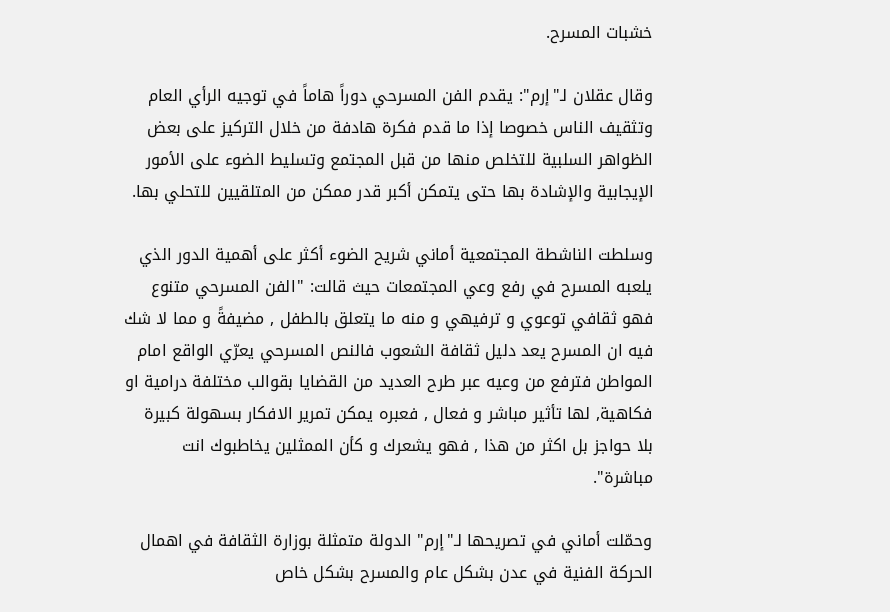خشبات المسرح.

وقال عقلان لـ"إرم": يقدم الفن المسرحي دوراً هاماً في توجيه الرأي العام وتثقيف الناس خصوصا إذا ما قدم فكرة هادفة من خلال التركيز على بعض الظواهر السلبية للتخلص منها من قبل المجتمع وتسليط الضوء على الأمور الإيجابية والإشادة بها حتى يتمكن أكبر قدر ممكن من المتلقيين للتحلي بها.

وسلطت الناشطة المجتمعية أماني شريح الضوء أكثر على أهمية الدور الذي يلعبه المسرح في رفع وعي المجتمعات حيث قالت: "الفن المسرحي متنوع فهو ثقافي توعوي و ترفيهي و منه ما يتعلق بالطفل , مضيفةً و مما لا شك فيه ان المسرح يعد دليل ثقافة الشعوب فالنص المسرحي يعرّي الواقع امام المواطن فترفع من وعيه عبر طرح العديد من القضايا بقوالب مختلفة درامية او فكاهية, لها تأثير مباشر و فعال , فعبره يمكن تمرير الافكار بسهولة كبيرة بلا حواجز بل اكثر من هذا , فهو يشعرك و كأن الممثلين يخاطبوك انت مباشرة".

وحمّلت أماني في تصريحها لـ"إرم" الدولة متمثلة بوزارة الثقافة في اهمال الحركة الفنية في عدن بشكل عام والمسرح بشكل خاص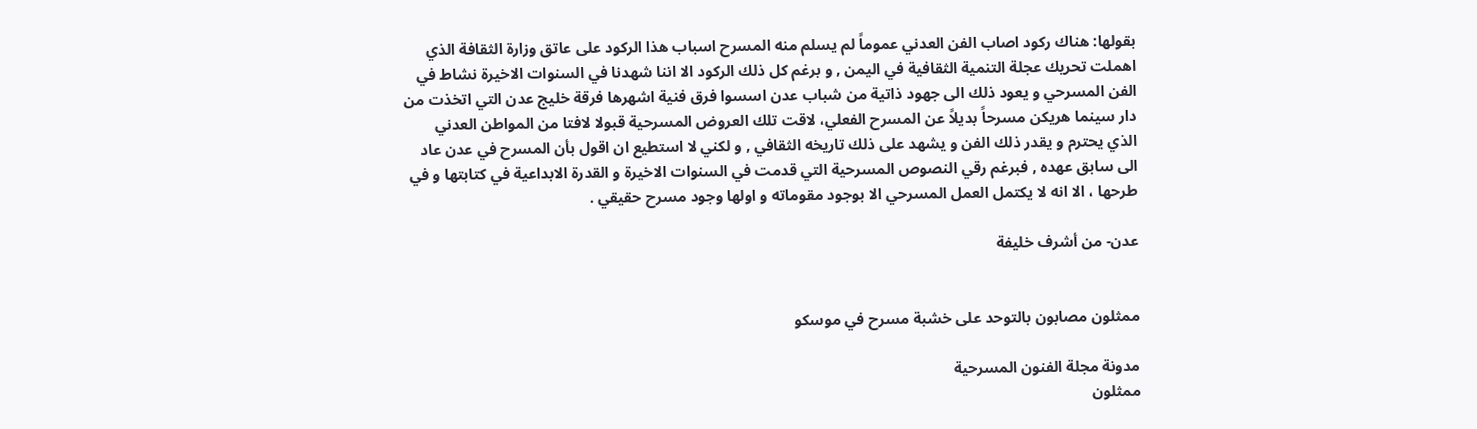بقولها: هناك ركود اصاب الفن العدني عموماً لم يسلم منه المسرح اسباب هذا الركود على عاتق وزارة الثقافة الذي اهملت تحريك عجلة التنمية الثقافية في اليمن , و برغم كل ذلك الركود الا اننا شهدنا في السنوات الاخيرة نشاط في الفن المسرحي و يعود ذلك الى جهود ذاتية من شباب عدن اسسوا فرق فنية اشهرها فرقة خليج عدن التي اتخذت من دار سينما هريكن مسرحاً بديلاً عن المسرح الفعلي، لاقت تلك العروض المسرحية قبولا لافتا من المواطن العدني الذي يحترم و يقدر ذلك الفن و يشهد على ذلك تاريخه الثقافي , و لكني لا استطيع ان اقول بأن المسرح في عدن عاد الى سابق عهده , فبرغم رقي النصوص المسرحية التي قدمت في السنوات الاخيرة و القدرة الابداعية في كتابتها و في طرحها ، الا انه لا يكتمل العمل المسرحي الا بوجود مقوماته و اولها وجود مسرح حقيقي .

عدن- من أشرف خليفة


ممثلون مصابون بالتوحد على خشبة مسرح في موسكو

مدونة مجلة الفنون المسرحية
ممثلون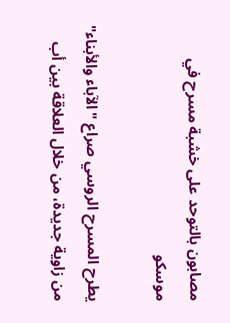مصابون بالتوحد على خشبة مسرح في موسكو

يطرح المسرح الروسي صراع "الآباء والأبناء" من زاوية جديدة، من خلال العلاقة بين أب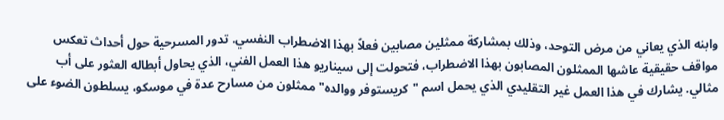وابنه الذي يعاني من مرض التوحد، وذلك بمشاركة ممثلين مصابين فعلاً بهذا الاضطراب النفسي. تدور المسرحية حول أحداث تعكس مواقف حقيقية عاشها الممثلون المصابون بهذا الاضطراب، فتحولت إلى سيناريو هذا العمل الفني، الذي يحاول أبطاله العثور على أب مثالي. يشارك في هذا العمل غير التقليدي الذي يحمل اسم "كريستوفر ووالده" ممثلون من مسارح عدة في موسكو، يسلطون الضوء على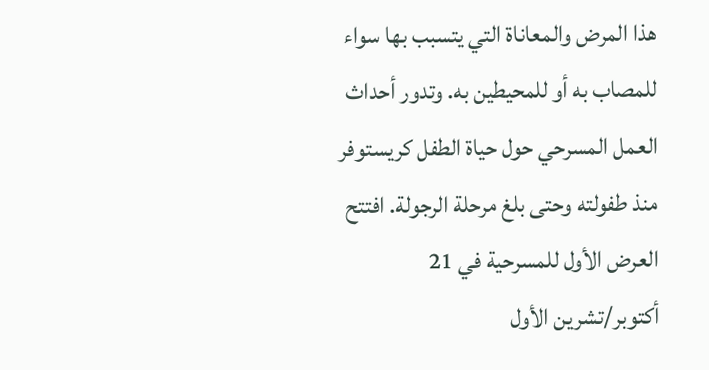هذا المرض والمعاناة التي يتسبب بها سواء للمصاب به أو للمحيطين به. وتدور أحداث العمل المسرحي حول حياة الطفل كريستوفر منذ طفولته وحتى بلغ مرحلة الرجولة. افتتح العرض الأول للمسرحية في 21 أكتوبر/تشرين الأول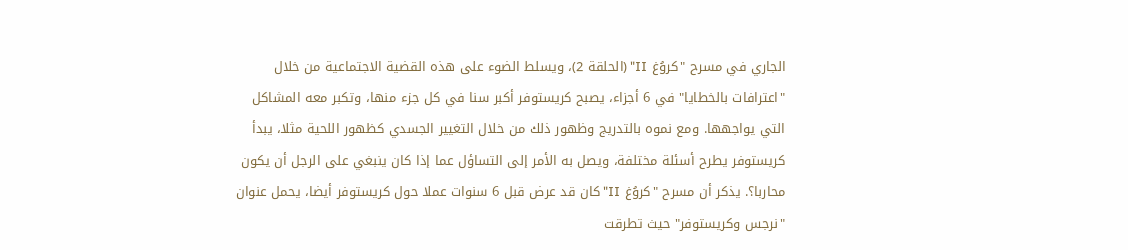الجاري في مسرح "كروُغ II" (الحلقة 2)، ويسلط الضوء على هذه القضية الاجتماعية من خلال "اعترافات بالخطايا" في 6 أجزاء، يصبح كريستوفر أكبر سنا في كل جزء منها، وتكبر معه المشاكل التي يواجهها. ومع نموه بالتدريج وظهور ذلك من خلال التغيير الجسدي كظهور اللحية مثلا، يبدأ كريستوفر يطرح أسئلة مختلفة، ويصل به الأمر إلى التساؤل عما إذا كان ينبغي على الرجل أن يكون محاربا؟. يذكر أن مسرح "كروُغ II" كان قد عرض قبل 6 سنوات عملا حول كريستوفر أيضا، يحمل عنوان "نرجس وكريستوفر" حيث تطرقت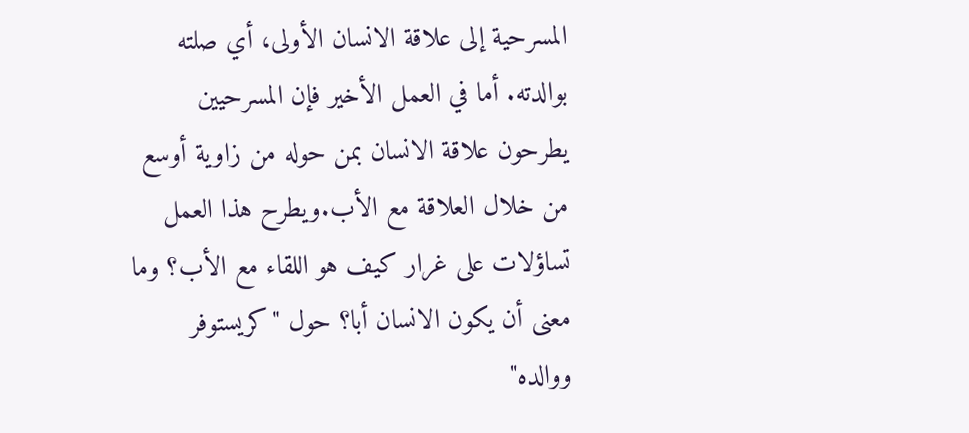المسرحية إلى علاقة الانسان الأولى، أي صلته بوالدته. أما في العمل الأخير فإن المسرحيين يطرحون علاقة الانسان بمن حوله من زاوية أوسع من خلال العلاقة مع الأب.ويطرح هذا العمل تساؤلات على غرار كيف هو اللقاء مع الأب؟ وما معنى أن يكون الانسان أبا؟ حول "كريستوفر ووالده"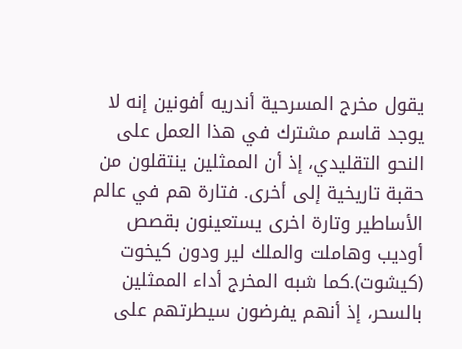يقول مخرج المسرحية أندريه أفونين إنه لا يوجد قاسم مشترك في هذا العمل على النحو التقليدي، إذ أن الممثلين ينتقلون من حقبة تاريخية إلى أخرى. فتارة هم في عالم الأساطير وتارة اخرى يستعينون بقصص أوديب وهاملت والملك لير ودون كيخوت (كيشوت).كما شبه المخرج أداء الممثلين بالسحر، إذ أنهم يفرضون سيطرتهم على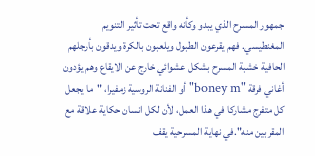جمهور المسرح الذي يبدو وكأنه واقع تحت تأثير التنويم المغنطيسي. فهم يقرعون الطبول ويلعبون بالكرة ويدقون بأرجلهم الحافية خشبة المسرح بشكل عشوائي خارج عن الايقاع وهم يؤدون أغاني فرقة "boney m" أو الفنانة الروسية زمفيرا، "ما يجعل كل متفرج مشاركا في هذا العمل، لأن لكل انسان حكاية علاقة مع المقربين منه".في نهاية المسرحية يقف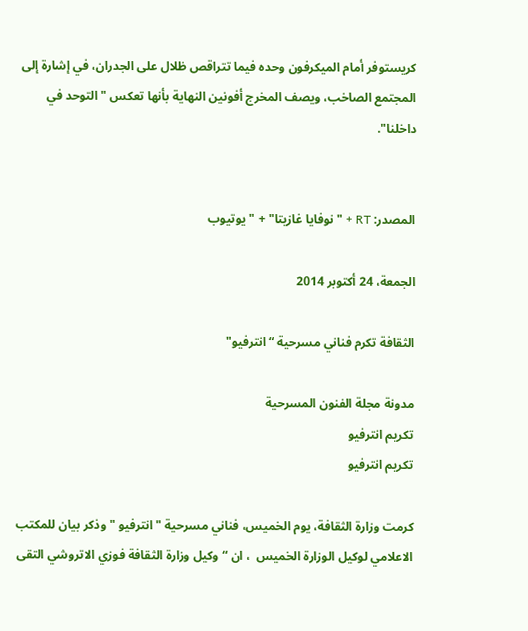كريستوفر أمام الميكرفون وحده فيما تتراقص ظلال على الجدران، في إشارة إلى المجتمع الصاخب، ويصف المخرج أفونين النهاية بأنها تعكس "التوحد في داخلنا".


المصدر: RT + "نوفايا غازيتا" + "يوتيوب

الجمعة، 24 أكتوبر 2014

الثقافة تكرم فناني مسرحية “انترفيو"

مدونة مجلة الفنون المسرحية
تكريم انترفيو
تكريم انترفيو

كرمت وزارة الثقافة، يوم الخميس، فناني مسرحية "انترفيو " وذكر بيان للمكتب الاعلامي لوكيل الوزارة الخميس  ، ان “وكيل وزارة الثقافة فوزي الاتروشي التقى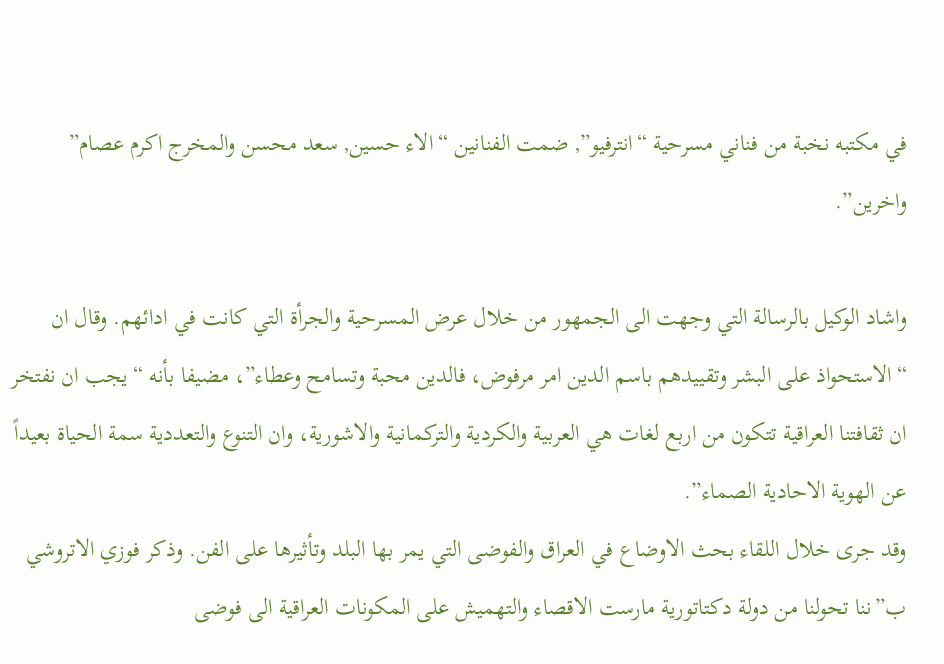في مكتبه نخبة من فناني مسرحية “انترفيو”, ضمت الفنانين “الاء حسين, سعد محسن والمخرج اكرم عصام” واخرين”.

واشاد الوكيل بالرسالة التي وجهت الى الجمهور من خلال عرض المسرحية والجرأة التي كانت في ادائهم. وقال ان “الاستحواذ على البشر وتقييدهم باسم الدين امر مرفوض، فالدين محبة وتسامح وعطاء”، مضيفا بأنه “يجب ان نفتخر ان ثقافتنا العراقية تتكون من اربع لغات هي العربية والكردية والتركمانية والاشورية، وان التنوع والتعددية سمة الحياة بعيداً عن الهوية الاحادية الصماء”.
وقد جرى خلال اللقاء بحث الاوضاع في العراق والفوضى التي يمر بها البلد وتأثيرها على الفن. وذكر فوزي الاتروشي ب”ننا تحولنا من دولة دكتاتورية مارست الاقصاء والتهميش على المكونات العراقية الى فوضى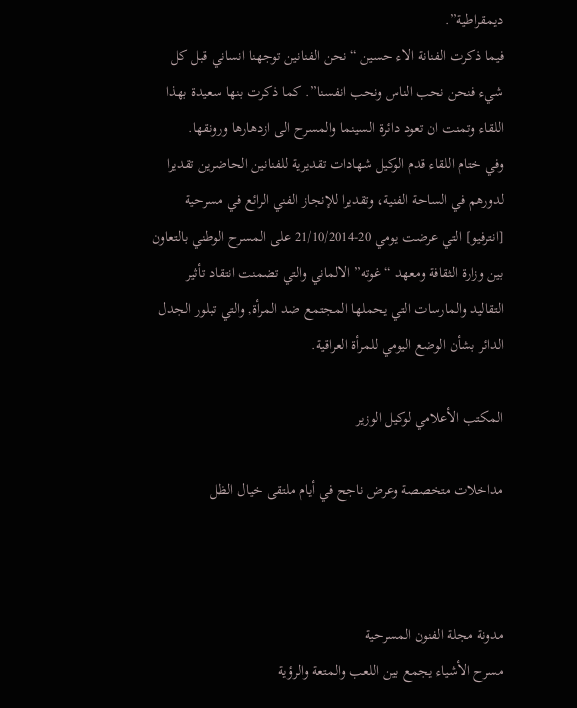ديمقراطية”.
فيما ذكرت الفنانة الاء حسين “نحن الفنانين توجهنا انساني قبل كل شيء فنحن نحب الناس ونحب انفسنا”. كما ذكرت بنها سعيدة بهذا اللقاء وتمنت ان تعود دائرة السينما والمسرح الى ازدهارها ورونقها.
وفي ختام اللقاء قدم الوكيل شهادات تقديرية للفنانين الحاضرين تقديرا لدورهم في الساحة الفنية، وتقديرا للإنجاز الفني الرائع في مسرحية [انترفيو] التي عرضت يومي 20-21/10/2014 على المسرح الوطني بالتعاون بين وزارة الثقافة ومعهد “غوته” الالماني والتي تضمنت انتقاد تأثير التقاليد والمارسات التي يحملها المجتمع ضد المرأة, والتي تبلور الجدل الدائر بشأن الوضع اليومي للمرأة العراقية.

المكتب الأعلامي لوكيل الوزير

مداخلات متخصصة وعرض ناجح في أيام ملتقى خيال الظل



مدونة مجلة الفنون المسرحية
مسرح الأشياء يجمع بين اللعب والمتعة والرؤية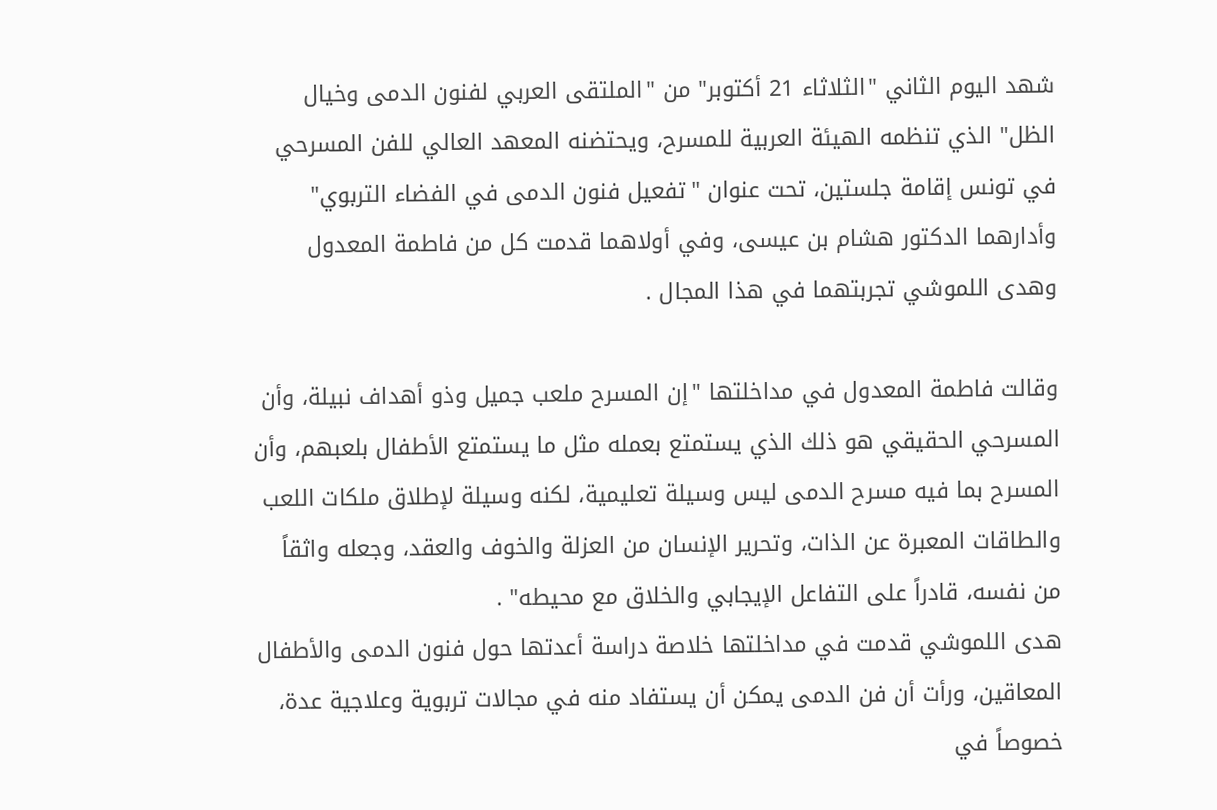شهد اليوم الثاني "الثلاثاء 21 أكتوبر" من "الملتقى العربي لفنون الدمى وخيال الظل" الذي تنظمه الهيئة العربية للمسرح، ويحتضنه المعهد العالي للفن المسرحي في تونس إقامة جلستين، تحت عنوان "تفعيل فنون الدمى في الفضاء التربوي" وأدارهما الدكتور هشام بن عيسى، وفي أولاهما قدمت كل من فاطمة المعدول وهدى اللموشي تجربتهما في هذا المجال .

وقالت فاطمة المعدول في مداخلتها "إن المسرح ملعب جميل وذو أهداف نبيلة، وأن المسرحي الحقيقي هو ذلك الذي يستمتع بعمله مثل ما يستمتع الأطفال بلعبهم، وأن المسرح بما فيه مسرح الدمى ليس وسيلة تعليمية، لكنه وسيلة لإطلاق ملكات اللعب والطاقات المعبرة عن الذات، وتحرير الإنسان من العزلة والخوف والعقد، وجعله واثقاً من نفسه، قادراً على التفاعل الإيجابي والخلاق مع محيطه" .
هدى اللموشي قدمت في مداخلتها خلاصة دراسة أعدتها حول فنون الدمى والأطفال المعاقين، ورأت أن فن الدمى يمكن أن يستفاد منه في مجالات تربوية وعلاجية عدة، خصوصاً في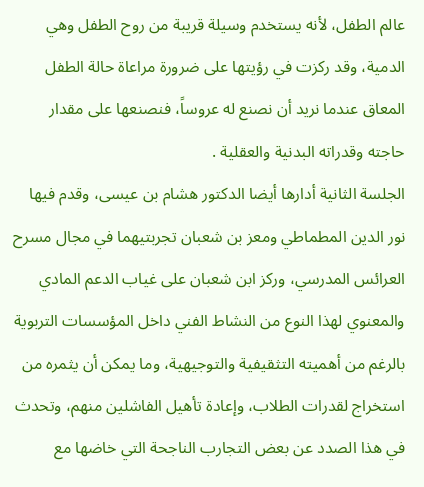عالم الطفل، لأنه يستخدم وسيلة قريبة من روح الطفل وهي الدمية، وقد ركزت في رؤيتها على ضرورة مراعاة حالة الطفل المعاق عندما نريد أن نصنع له عروساً، فنصنعها على مقدار حاجته وقدراته البدنية والعقلية .
الجلسة الثانية أدارها أيضا الدكتور هشام بن عيسى، وقدم فيها نور الدين المطماطي ومعز بن شعبان تجربتيهما في مجال مسرح العرائس المدرسي، وركز ابن شعبان على غياب الدعم المادي والمعنوي لهذا النوع من النشاط الفني داخل المؤسسات التربوية بالرغم من أهميته التثقيفية والتوجيهية، وما يمكن أن يثمره من استخراج لقدرات الطلاب، وإعادة تأهيل الفاشلين منهم، وتحدث في هذا الصدد عن بعض التجارب الناجحة التي خاضها مع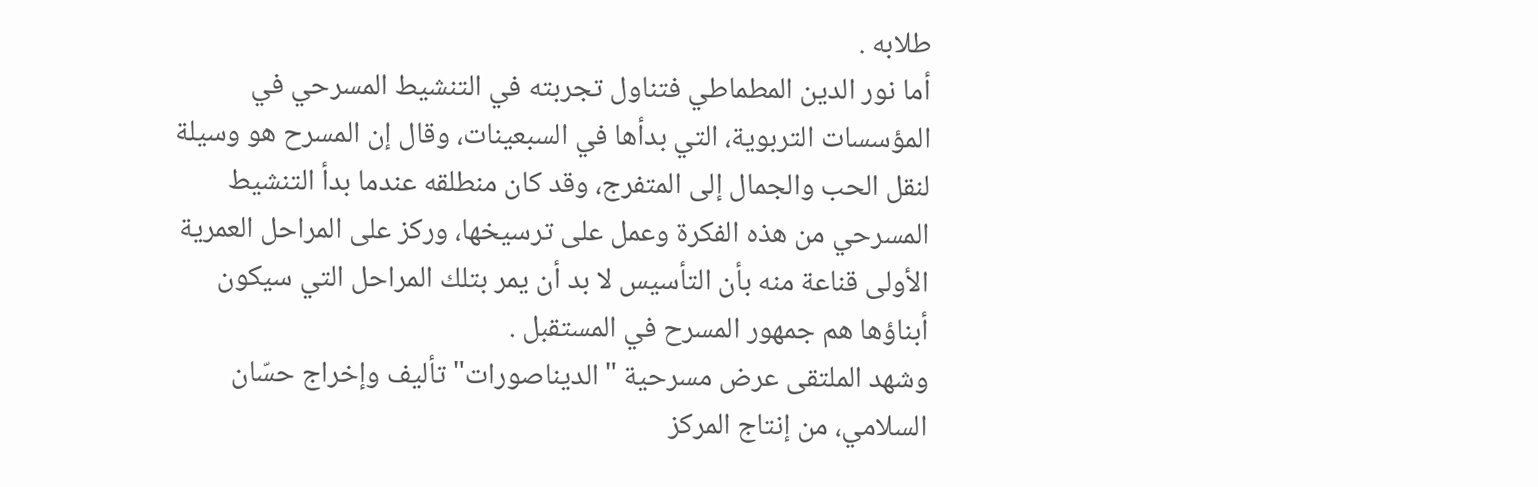طلابه .
أما نور الدين المطماطي فتناول تجربته في التنشيط المسرحي في المؤسسات التربوية، التي بدأها في السبعينات، وقال إن المسرح هو وسيلة لنقل الحب والجمال إلى المتفرج، وقد كان منطلقه عندما بدأ التنشيط المسرحي من هذه الفكرة وعمل على ترسيخها، وركز على المراحل العمرية الأولى قناعة منه بأن التأسيس لا بد أن يمر بتلك المراحل التي سيكون أبناؤها هم جمهور المسرح في المستقبل .
وشهد الملتقى عرض مسرحية "الديناصورات" تأليف وإخراج حسّان السلامي، من إنتاج المركز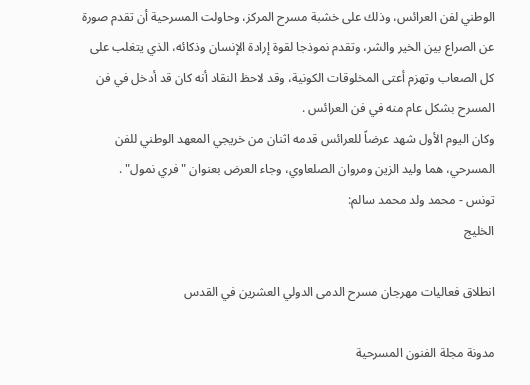الوطني لفن العرائس، وذلك على خشبة مسرح المركز، وحاولت المسرحية أن تقدم صورة عن الصراع بين الخير والشر، وتقدم نموذجا لقوة إرادة الإنسان وذكائه، الذي يتغلب على كل الصعاب وتهزم أعتى المخلوقات الكونية، وقد لاحظ النقاد أنه كان قد أدخل في فن المسرح بشكل عام منه في فن العرائس .
وكان اليوم الأول شهد عرضاً للعرائس قدمه اثنان من خريجي المعهد الوطني للفن المسرحي، هما وليد الزين ومروان الصلعاوي، وجاء العرض بعنوان "فري نمول" .
تونس - محمد ولد محمد سالم:
الخليج

انطلاق فعاليات مهرجان مسرح الدمى الدولي العشرين في القدس

مدونة مجلة الفنون المسرحية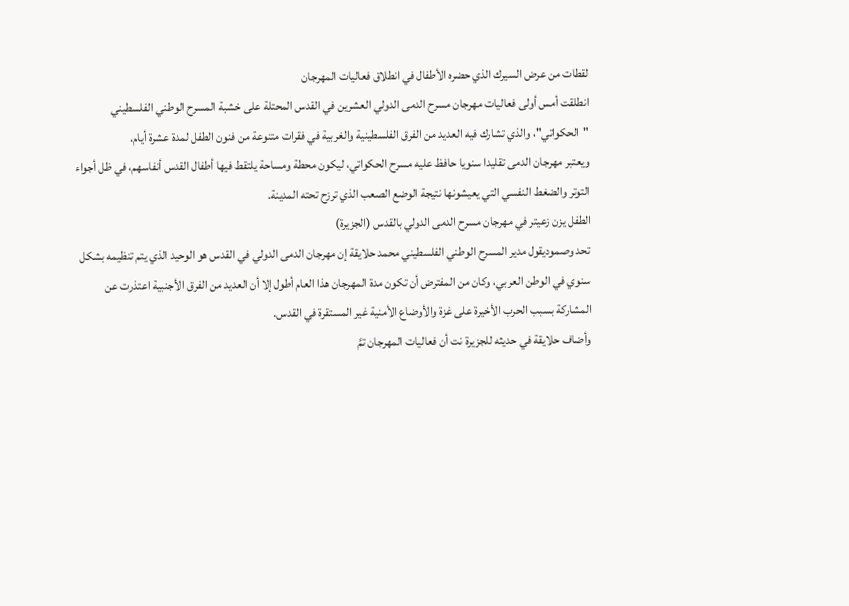لقطات من عرض السيرك الذي حضره الأطفال في انطلاق فعاليات المهرجان
انطلقت أمس أولى فعاليات مهرجان مسرح الدمى الدولي العشرين في القدس المحتلة على خشبة المسرح الوطني الفلسطيني "الحكواتي"، والذي تشارك فيه العديد من الفرق الفلسطينية والغربية في فقرات متنوعة من فنون الطفل لمدة عشرة أيام.
ويعتبر مهرجان الدمى تقليدا سنويا حافظ عليه مسرح الحكواتي، ليكون محطة ومساحة يلتقط فيها أطفال القدس أنفاسهم، في ظل أجواء التوتر والضغط النفسي التي يعيشونها نتيجة الوضع الصعب الذي ترزح تحته المدينة.
الطفل يزن زعيتر في مهرجان مسرح الدمى الدولي بالقدس (الجزيرة)
تحد وصموديقول مدير المسرح الوطني الفلسطيني محمد حلايقة إن مهرجان الدمى الدولي في القدس هو الوحيد الذي يتم تنظيمه بشكل سنوي في الوطن العربي، وكان من المفترض أن تكون مدة المهرجان هذا العام أطول إلا أن العديد من الفرق الأجنبية اعتذرت عن المشاركة بسبب الحرب الأخيرة على غزة والأوضاع الأمنية غير المستقرة في القدس.
وأضاف حلايقة في حديثه للجزيرة نت أن فعاليات المهرجان تمَّ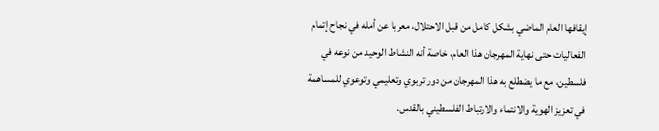إيقافها العام الماضي بشكل كامل من قبل الاحتلال، معربا عن أمله في نجاح إتمام الفعاليات حتى نهاية المهرجان هذا العام، خاصة أنه النشاط الوحيد من نوعه في فلسطين، مع ما يضطلع به هذا المهرجان من دور تربوي وتعليمي وتوعوي للمساهمة في تعزيز الهوية والانتماء والارتباط الفلسطيني بالقدس.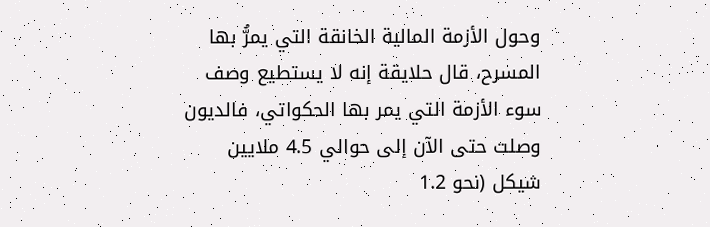وحول الأزمة المالية الخانقة التي يمرُّ بها المسرح، قال حلايقة إنه لا يستطيع وصف سوء الأزمة التي يمر بها الحكواتي، فالديون وصلت حتى الآن إلى حوالي 4.5 ملايين شيكل (نحو 1.2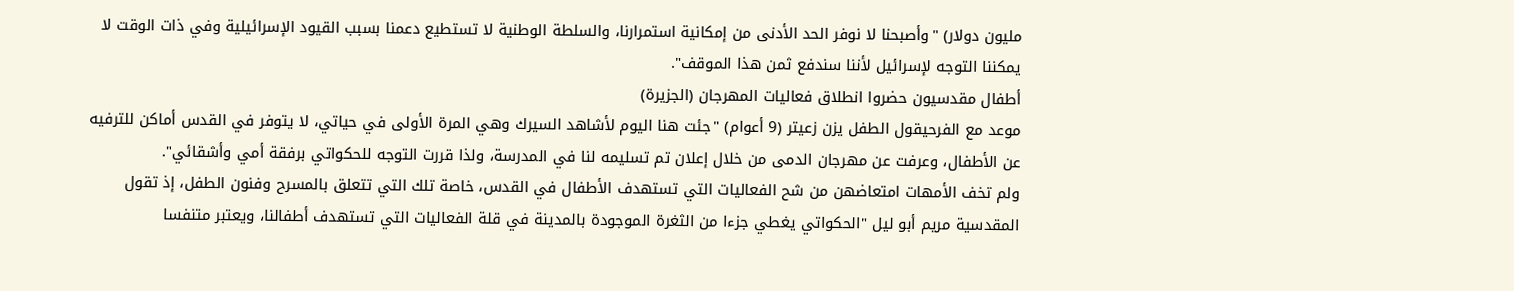مليون دولار) "وأصبحنا لا نوفر الحد الأدنى من إمكانية استمرارنا، والسلطة الوطنية لا تستطيع دعمنا بسبب القيود الإسرائيلية وفي ذات الوقت لا يمكننا التوجه لإسرائيل لأننا سندفع ثمن هذا الموقف".
أطفال مقدسيون حضروا انطلاق فعاليات المهرجان (الجزيرة)
موعد مع الفرحيقول الطفل يزن زعيتر (9 أعوام) "جئت هنا اليوم لأشاهد السيرك وهي المرة الأولى في حياتي، لا يتوفر في القدس أماكن للترفيه عن الأطفال، وعرفت عن مهرجان الدمى من خلال إعلان تم تسليمه لنا في المدرسة، ولذا قررت التوجه للحكواتي برفقة أمي وأشقائي".
ولم تخف الأمهات امتعاضهن من شح الفعاليات التي تستهدف الأطفال في القدس، خاصة تلك التي تتعلق بالمسرح وفنون الطفل، إذ تقول المقدسية مريم أبو ليل "الحكواتي يغطي جزءا من الثغرة الموجودة بالمدينة في قلة الفعاليات التي تستهدف أطفالنا، ويعتبر متنفسا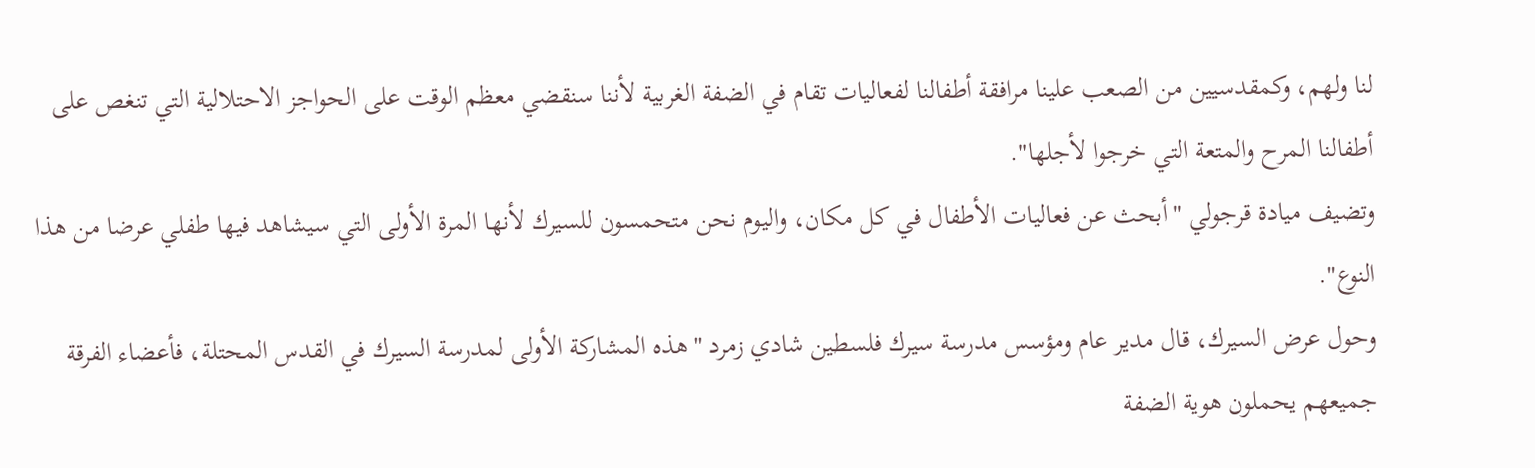لنا ولهم، وكمقدسيين من الصعب علينا مرافقة أطفالنا لفعاليات تقام في الضفة الغربية لأننا سنقضي معظم الوقت على الحواجز الاحتلالية التي تنغص على أطفالنا المرح والمتعة التي خرجوا لأجلها".
وتضيف ميادة قرجولي "أبحث عن فعاليات الأطفال في كل مكان، واليوم نحن متحمسون للسيرك لأنها المرة الأولى التي سيشاهد فيها طفلي عرضا من هذا النوع".
وحول عرض السيرك، قال مدير عام ومؤسس مدرسة سيرك فلسطين شادي زمرد "هذه المشاركة الأولى لمدرسة السيرك في القدس المحتلة، فأعضاء الفرقة جميعهم يحملون هوية الضفة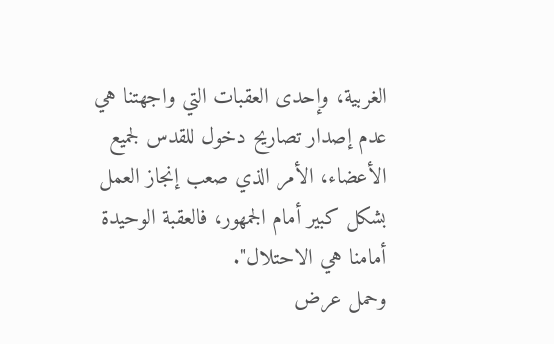الغربية، وإحدى العقبات التي واجهتنا هي عدم إصدار تصاريح دخول للقدس لجميع الأعضاء، الأمر الذي صعب إنجاز العمل بشكل كبير أمام الجمهور، فالعقبة الوحيدة أمامنا هي الاحتلال".
وحمل عرض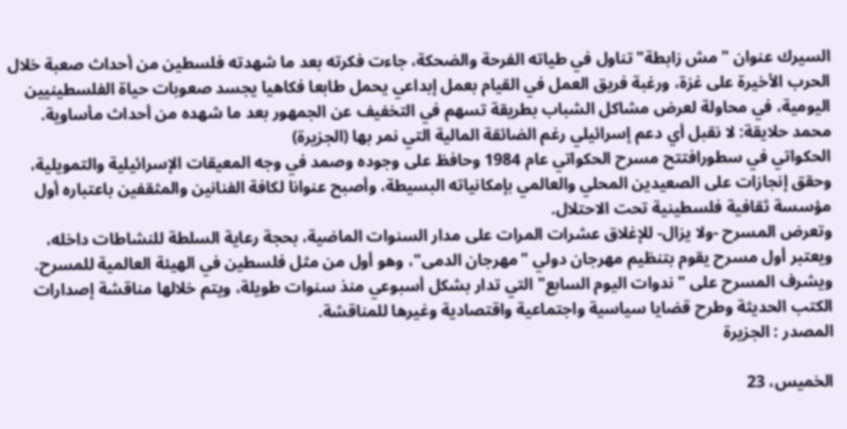السيرك عنوان "مش زابطة" تناول في طياته الفرحة والضحكة، جاءت فكرته بعد ما شهدته فلسطين من أحداث صعبة خلال الحرب الأخيرة على غزة، ورغبة فريق العمل في القيام بعمل إبداعي يحمل طابعا فكاهيا يجسد صعوبات حياة الفلسطينيين اليومية، في محاولة لعرض مشاكل الشباب بطريقة تسهم في التخفيف عن الجمهور بعد ما شهده من أحداث مأساوية.
محمد حلايقة: لا نقبل أي دعم إسرائيلي رغم الضائقة المالية التي نمر بها (الجزيرة)
الحكواتي في سطورافتتح مسرح الحكواتي عام 1984 وحافظ على وجوده وصمد في وجه المعيقات الإسرائيلية والتمويلية، وحقق إنجازات على الصعيدين المحلي والعالمي بإمكانياته البسيطة، وأصبح عنوانا لكافة الفنانين والمثقفين باعتباره أول مؤسسة ثقافية فلسطينية تحت الاحتلال.
وتعرض المسرح -ولا يزال- للإغلاق عشرات المرات على مدار السنوات الماضية، بحجة رعاية السلطة للنشاطات داخله، ويعتبر أول مسرح يقوم بتنظيم مهرجان دولي "مهرجان الدمى"، وهو أول من مثل فلسطين في الهيئة العالمية للمسرح.
ويشرف المسرح على "ندوات اليوم السابع" التي تدار بشكل أسبوعي منذ سنوات طويلة، ويتم خلالها مناقشة إصدارات الكتب الحديثة وطرح قضايا سياسية واجتماعية واقتصادية وغيرها للمناقشة.
المصدر : الجزيرة

الخميس، 23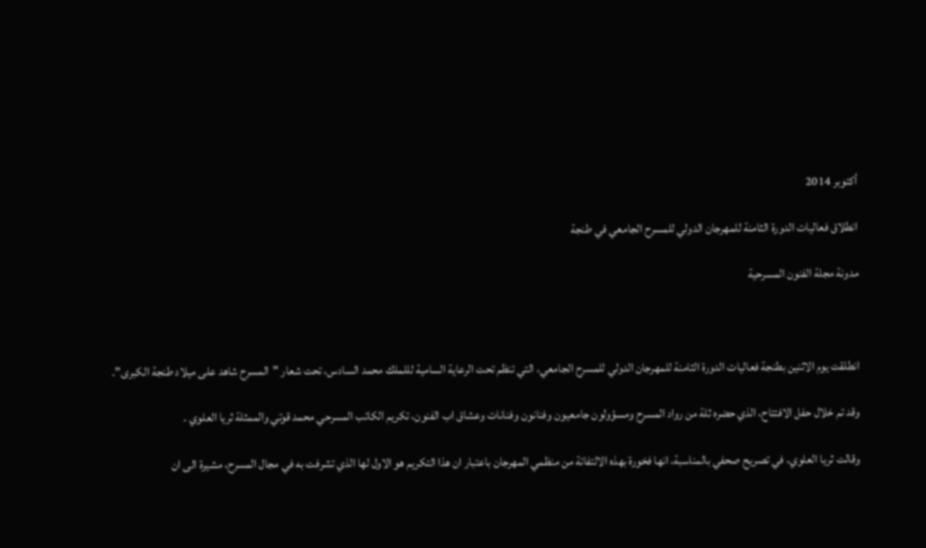أكتوبر 2014

انطلاق فعاليات الدورة الثامنة للمهرجان الدولي للمسرح الجامعي في طنجة

مدونة مجلة الفنون المسرحية



انطلقت يوم الاثنين بطنجة فعاليات الدورة الثامنة للمهرجان الدولي للمسرح الجامعي، التي تنظم تحت الرعاية السامية لللملك محمد السادس، تحت شعار "المسرح شاهد على ميلاد طنجة الكبرى".

وقد تم خلال حفل الافتتاح، الذي حضره ثلة من رواد المسرح ومسؤولون جامعيون وفنانون وفنانات وعشاق اب الفنون، تكريم الكاتب المسرحي محمد قوتي والممثلة ثريا العلوي .

وقالت ثريا العلوي، في تصريح صحفي بالمناسبة، انها فخورة بهذه الالتفاتة من منظمي المهرجان باعتبار ان هذا التكريم هو الاول لها الذي تشرفت به في مجال المسرح، مشيرة الى ان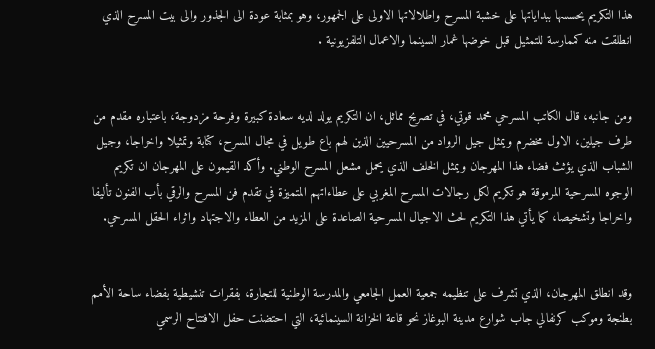هذا التكريم يحسسها ببداياتها على خشبة المسرح واطلالاتها الاولى على الجمهور، وهو بمثابة عودة الى الجذور والى بيت المسرح الذي انطلقت منه كممارسة للتمثيل قبل خوضها غمار السينما والاعمال التلفزيونية .


ومن جانبه، قال الكاتب المسرحي محمد قوتي، في تصريح مماثل، ان التكريم يولد لديه سعادة كبيرة وفرحة مزدوجة، باعتباره مقدم من طرف جيلين، الاول مخضرم ويمثل جيل الرواد من المسرحيين الذين لهم باع طويل في مجال المسرح، كتابة وتمثيلا واخراجا، وجيل الشباب الذي يؤثث فضاء هذا المهرجان ويمثل الخلف الذي يحمل مشعل المسرح الوطني. وأكد القيمون على المهرجان ان تكريم الوجوه المسرحية المرموقة هو تكريم لكل رجالات المسرح المغربي على عطاءاتهم المتميزة في تقدم فن المسرح والرقي بأب الفنون تأليفا واخراجا وتشخيصا، كما يأتي هذا التكريم لحث الاجيال المسرحية الصاعدة على المزيد من العطاء والاجتهاد واثراء الحقل المسرحي.


وقد انطلق المهرجان، الذي تشرف على تنظيمه جمعية العمل الجامعي والمدرسة الوطنية للتجارة، بفقرات تنشيطية بفضاء ساحة الأمم بطنجة وموكب كرنفالي جاب شوارع مدينة البوغاز نحو قاعة الخزانة السينمائية، التي احتضنت حفل الافتتاح الرسمي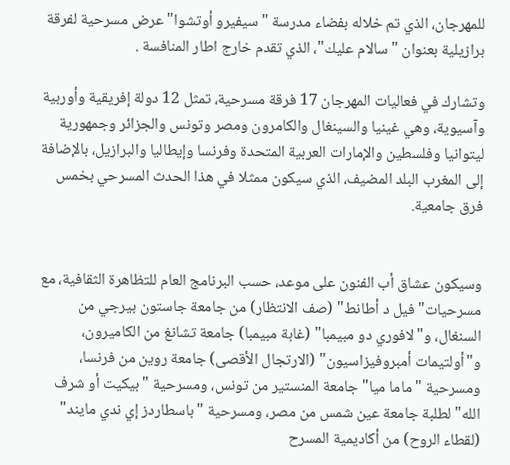للمهرجان، الذي تم خلاله بفضاء مدرسة "سيفيرو أوتشوا" عرض مسرحية لفرقة برازيلية بعنوان "سالام عليك"، الذي تقدم خارج اطار المنافسة .

وتشارك في فعاليات المهرجان 17 فرقة مسرحية، تمثل 12 دولة إفريقية وأوربية وآسيوية، وهي غينيا والسينغال والكامرون ومصر وتونس والجزائر وجمهورية ليتوانيا وفلسطين والإمارات العربية المتحدة وفرنسا وإيطاليا والبرازيل، بالإضافة إلى المغرب البلد المضيف، الذي سيكون ممثلا في هذا الحدث المسرحي بخمس فرق جامعية.


وسيكون عشاق أب الفنون على موعد، حسب البرنامج العام للتظاهرة الثقافية، مع مسرحيات"فيل د أطانط" (صف الانتظار) من جامعة جاستون بيرجي من السنغال، و"لافوري دو مبيمبا" (غابة مبيمبا) جامعة تشانغ من الكاميرون، و"أولتيمات أمبروفيزاسيون" (الارتجال الأقصى) جامعة روين من فرنسا، ومسرحية "ماما ميا" جامعة المنستير من تونس، ومسرحية "بيكيت أو شرف الله" لطلبة جامعة عين شمس من مصر، ومسرحية "باسطاردز إي ندي مايند" (لقطاء الروح) من أكاديمية المسرح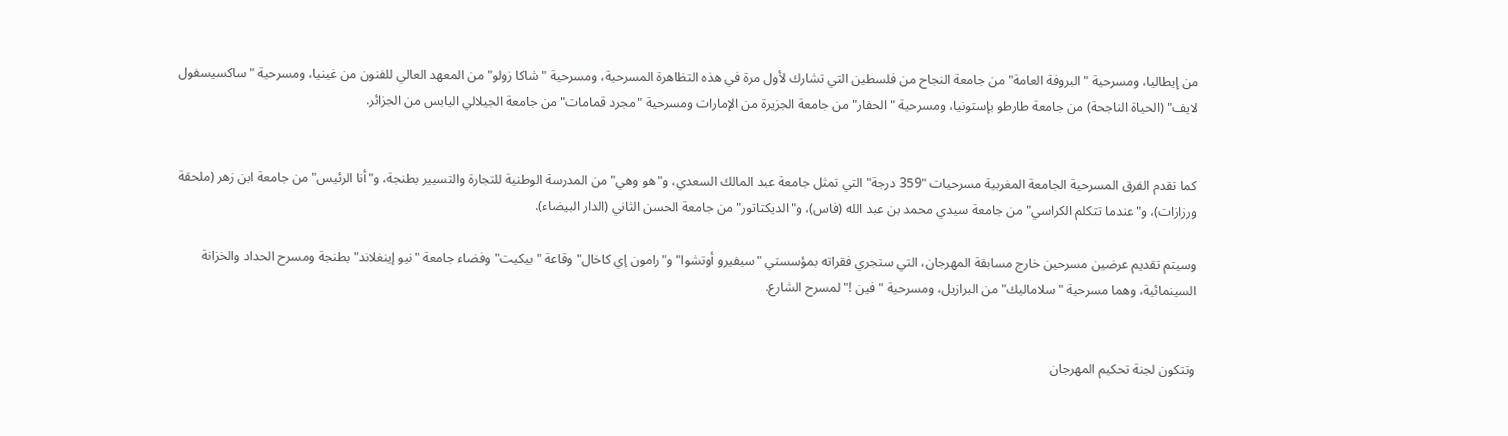من إيطاليا، ومسرحية "البروفة العامة" من جامعة النجاح من فلسطين التي تشارك لأول مرة في هذه التظاهرة المسرحية، ومسرحية "شاكا زولو" من المعهد العالي للفنون من غينيا، ومسرحية "ساكسيسفول لايف" (الحياة الناجحة) من جامعة طارطو بإستونيا، ومسرحية "الحفار" من جامعة الجزيرة من الإمارات ومسرحية "مجرد قمامات" من جامعة الجيلالي اليابس من الجزائر.


كما تقدم الفرق المسرحية الجامعة المغربية مسرحيات "359 درجة" التي تمثل جامعة عبد المالك السعدي، و"هو وهي" من المدرسة الوطنية للتجارة والتسيير بطنجة، و"أنا الرئيس" من جامعة ابن زهر (ملحقة ورزازات)، و"عندما تتكلم الكراسي" من جامعة سيدي محمد بن عبد الله (فاس)، و"الديكتاتور" من جامعة الحسن الثاني (الدار البيضاء).

وسيتم تقديم عرضين مسرحين خارج مسابقة المهرجان، التي ستجري فقراته بمؤسستي "سيفيرو أوتشوا" و"رامون إي كاخال" وقاعة "بيكيت" وفضاء جامعة "نيو إينغلاند" بطنجة ومسرح الحداد والخزانة السينمائية، وهما مسرحية "سلاماليك" من البرازيل، ومسرحية "فين !" لمسرح الشارع.


وتتكون لجنة تحكيم المهرجان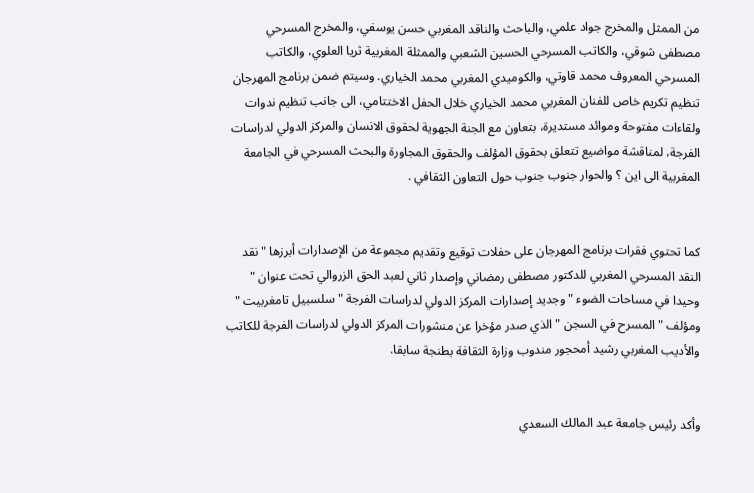من الممثل والمخرج جواد علمي، والباحث والناقد المغربي حسن يوسفي، والمخرج المسرحي مصطفى شوقي، والكاتب المسرحي الحسين الشعبي والممثلة المغربية ثريا العلوي، والكاتب المسرحي المعروف محمد قاوتي، والكوميدي المغربي محمد الخياري. وسيتم ضمن برنامج المهرجان تنظيم تكريم خاص للفنان المغربي محمد الخياري خلال الحفل الاختتامي، الى جانب تنظيم ندوات ولقاءات مفتوحة وموائد مستديرة، بتعاون مع الجنة الجهوية لحقوق الانسان والمركز الدولي لدراسات الفرجة، لمناقشة مواضيع تتعلق بحقوق المؤلف والحقوق المجاورة والبحث المسرحي في الجامعة المغربية الى اين ؟ والحوار جنوب جنوب حول التعاون الثقافي .


كما تحتوي فقرات برنامج المهرجان على حفلات توقيع وتقديم مجموعة من الإصدارات أبرزها " نقد النقد المسرحي المغربي للدكتور مصطفى رمضاني وإصدار ثاني لعبد الحق الزروالي تحت عنوان " وحيدا في مساحات الضوء " وجديد إصدارات المركز الدولي لدراسات الفرجة " سلسبيل تامغربيت " ومؤلف " المسرح في السجن " الذي صدر مؤخرا عن منشورات المركز الدولي لدراسات الفرجة للكاتب والأديب المغربي رشيد أمحجور مندوب وزارة الثقافة بطنجة سابقا.


وأكد رئيس جامعة عبد المالك السعدي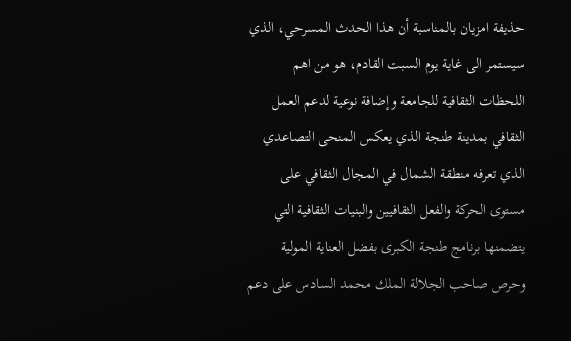حذيفة امزيان بالمناسبة أن هذا الحدث المسرحي، الذي سيستمر الى غاية يوم السبت القادم، هو من اهم اللحظات الثقافية للجامعة وإضافة نوعية لدعم العمل الثقافي بمدينة طنجة الذي يعكس المنحى التصاعدي الذي تعرفه منطقة الشمال في المجال الثقافي على مستوى الحركة والفعل الثقافيين والبنيات الثقافية التي يتضمنها برنامج طنجة الكبرى بفضل العناية المولية وحرص صاحب الجلالة الملك محمد السادس على دعم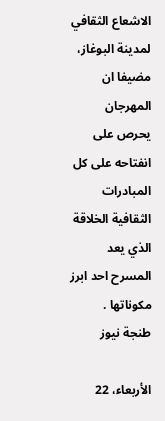الاشعاع الثقافي لمدينة البوغاز، مضيفا ان المهرجان يحرص على انفتاحه على كل المبادرات الثقافية الخلاقة الذي يعد المسرح احد ابرز مكوناتها .
طنجة نيوز

الأربعاء، 22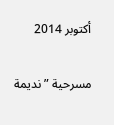أكتوبر 2014

مسرحية ” نديمة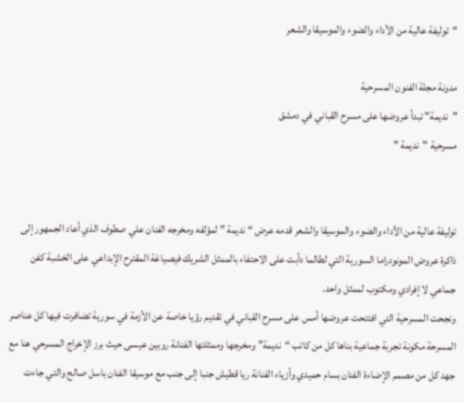“توليفة عالية من الأداء والضوء والموسيقا والشعر

مدونة مجلة الفنون المسرحية
"نديمة" تبدأ عروضها على مسرح القباني في دمشق
مسرحية "نديمة "


توليفة عالية من الأداء والضوء والموسيقا والشعر قدمه عرض “ نديمة ” لمؤلفه ومخرجه الفنان علي صطوف الذي أعاد الجمهور إلى ذاكرة عروض المونودراما السورية التي لطالما دأبت على الاحتفاء بالممثل الشريك فيصياغة المقترح الإبداعي على الخشبة كفن جماعي لا إفرادي ومكتوب لممثل واحد.
ونجحت المسرحية التي افتتحت عروضها أمس على مسرح القباني في تقديم رؤيا خاصة عن الأزمة في سورية تضافرت فيها كل عناصر المسرحة مكونة تجربة جماعية بناها كل من كاتب “نديمة” ومخرجها وممثلتها الفنانة روبين عيسى حيث برز الإخراج المسرحي هنا مع جهد كل من مصمم الإضاءة الفنان بسام حميدي وأزياء الفنانة ريا قطيش جنبا إلى جنب مع موسيقا الفنان باسل صالح والتي جاءت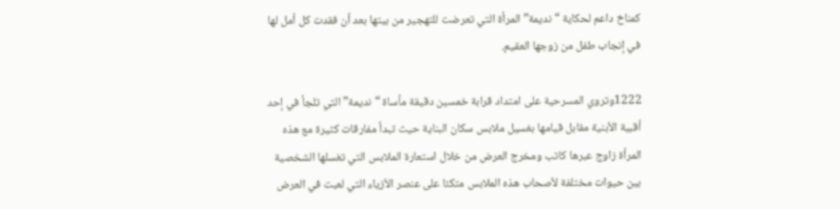كمناخ داعم لحكاية “نديمة” المرأة التي تعرضت للتهجير من بيتها بعد أن فقدت كل أمل لها في إنجاب طفل من زوجها العقيم.

1222وتروي المسرحية على امتداد قرابة خمسين دقيقة مأساة “نديمة” التي تلجأ في إحد أقبية الأبنية مقابل قيامها بغسيل ملابس سكان البناية حيث تبدأ مفارقات كثيرة مع هذه المرأة زاوج عبرها كاتب ومخرج العرض من خلال استعارة الملابس التي تغسلها الشخصية بين حيوات مختلفة لأصحاب هذه الملابس متكئا على عنصر الأزياء التي لعبت في العرض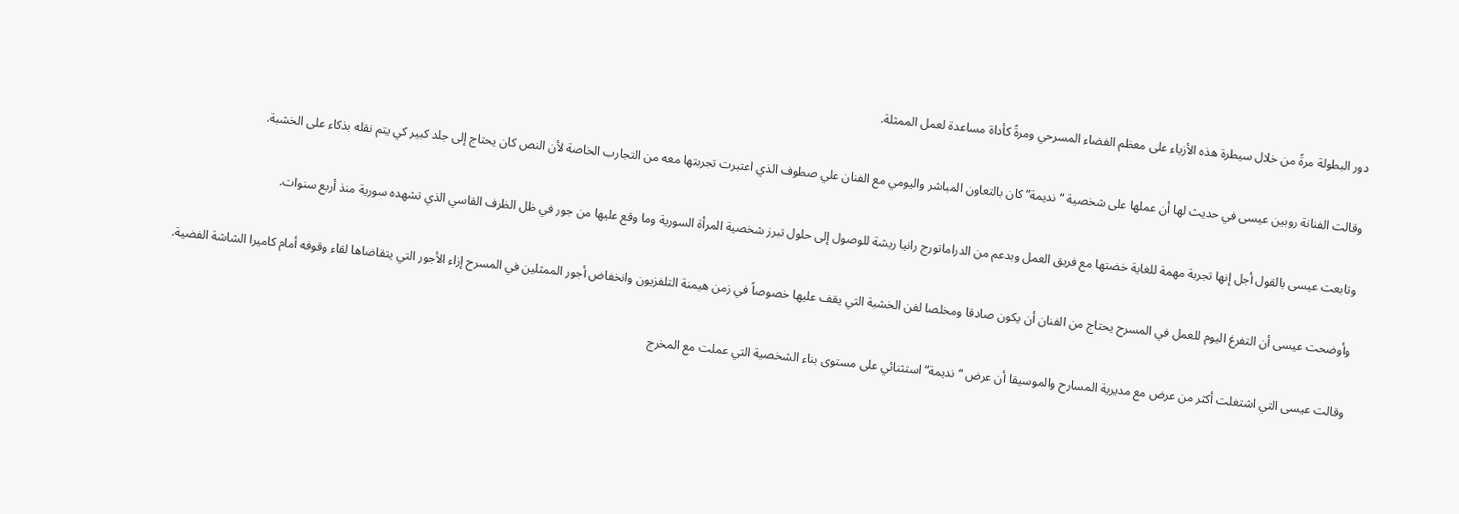دور البطولة مرةً من خلال سيطرة هذه الأزياء على معظم الفضاء المسرحي ومرةً كأداة مساعدة لعمل الممثلة.

وقالت الفنانة روبين عيسى في حديث لها أن عملها على شخصية “نديمة” كان بالتعاون المباشر واليومي مع الفنان علي صطوف الذي اعتبرت تجربتها معه من التجارب الخاصة لأن النص كان يحتاج إلى جلد كبير كي يتم نقله بذكاء على الخشبة.

وتابعت عيسى بالقول أجل إنها تجربة مهمة للغاية خضتها مع فريق العمل وبدعم من الدراماتورج رانيا ريشة للوصول إلى حلول تبرز شخصية المرأة السورية وما وقع عليها من جور في ظل الظرف القاسي الذي تشهده سورية منذ أربع سنوات.

وأوضحت عيسى أن التفرغ اليوم للعمل في المسرح يحتاج من الفنان أن يكون صادقا ومخلصا لفن الخشبة التي يقف عليها خصوصاً في زمن هيمنة التلفزيون وانخفاض أجور الممثلين في المسرح إزاء الأجور التي يتقاضاها لقاء وقوفه أمام كاميرا الشاشة الفضية.

وقالت عيسى التي اشتغلت أكثر من عرض مع مديرية المسارح والموسيقا أن عرض “نديمة” استثنائي على مستوى بناء الشخصية التي عملت مع المخرج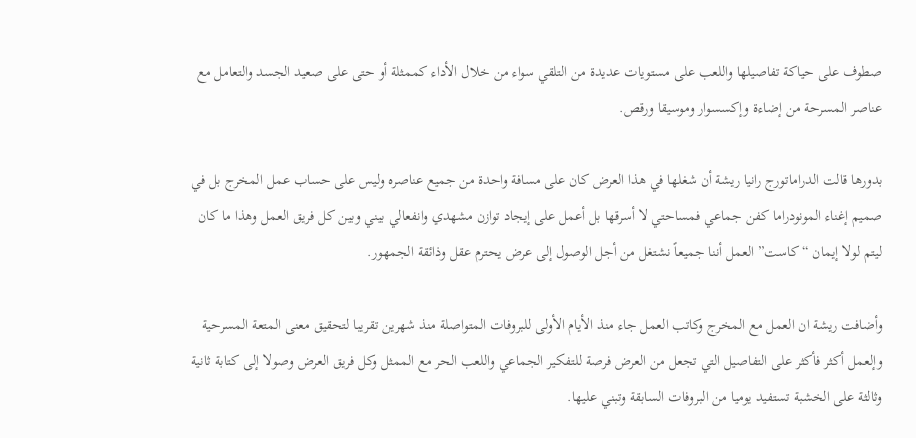صطوف على حياكة تفاصيلها واللعب على مستويات عديدة من التلقي سواء من خلال الأداء كممثلة أو حتى على صعيد الجسد والتعامل مع عناصر المسرحة من إضاءة وإكسسوار وموسيقا ورقص.

بدورها قالت الدراماتورج رانيا ريشة أن شغلها في هذا العرض كان على مسافة واحدة من جميع عناصره وليس على حساب عمل المخرج بل في صميم إغناء المونودراما كفن جماعي فمساحتي لا أسرقها بل أعمل على إيجاد توازن مشهدي وانفعالي بيني وبين كل فريق العمل وهذا ما كان ليتم لولا إيمان “كاست” العمل أننا جميعاً نشتغل من أجل الوصول إلى عرض يحترم عقل وذائقة الجمهور.

وأضافت ريشة ان العمل مع المخرج وكاتب العمل جاء منذ الأيام الأولى للبروفات المتواصلة منذ شهرين تقريبا لتحقيق معنى المتعة المسرحية وإلعمل أكثر فأكثر على التفاصيل التي تجعل من العرض فرصة للتفكير الجماعي واللعب الحر مع الممثل وكل فريق العرض وصولا إلى كتابة ثانية وثالثة على الخشبة تستفيد يوميا من البروفات السابقة وتبني عليها.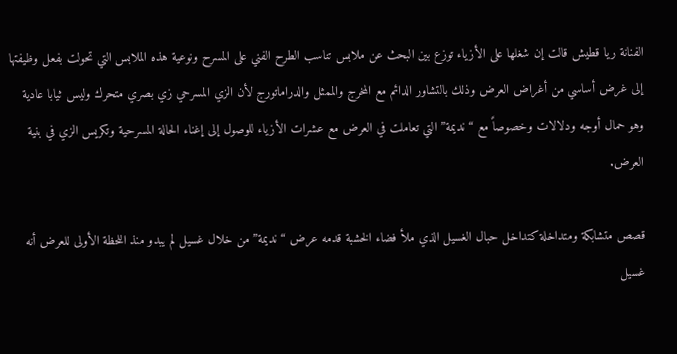الفنانة ريا قطيش قالت إن شغلها على الأزياء توزع بين البحث عن ملابس تناسب الطرح الفني على المسرح ونوعية هذه الملابس التي تحولت بفعل وظيفتها إلى غرض أساسي من أغراض العرض وذلك بالتشاور الدائم مع المخرج والممثل والدراماتورج لأن الزي المسرحي زي بصري متحرك وليس ثيابا عادية وهو حمال أوجه ودلالات وخصوصاً مع “نديمة” التي تعاملت في العرض مع عشرات الأزياء للوصول إلى إغناء الحالة المسرحية وتكريس الزي في بنية العرض.

قصص متشابكة ومتداخلة كتداخل حبال الغسيل الذي ملأ فضاء الخشبة قدمه عرض “نديمة” من خلال غسيل لم يبدو منذ اللحظة الأولى للعرض أنه غسيل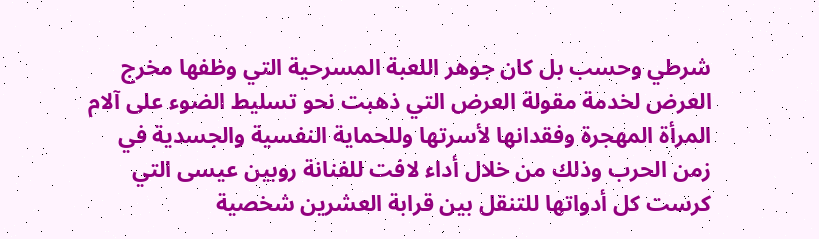شرطي وحسب بل كان جوهر اللعبة المسرحية التي وظفها مخرج العرض لخدمة مقولة العرض التي ذهبت نحو تسليط الضوء على آلام المرأة المهجرة وفقدانها لأسرتها وللحماية النفسية والجسدية في زمن الحرب وذلك من خلال أداء لافت للفنانة روبين عيسى التي كرست كل أدواتها للتنقل بين قرابة العشرين شخصية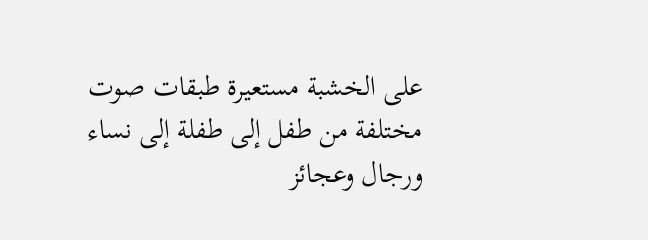على الخشبة مستعيرة طبقات صوت مختلفة من طفل إلى طفلة إلى نساء ورجال وعجائز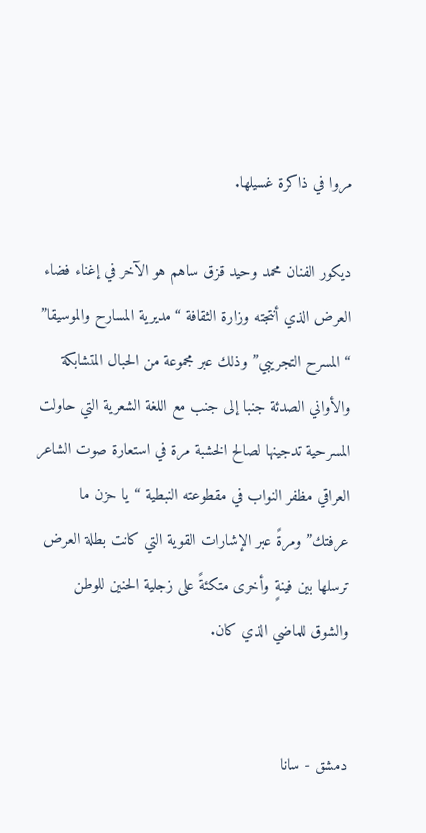مروا في ذاكرة غسيلها.

ديكور الفنان محمد وحيد قزق ساهم هو الآخر في إغناء فضاء العرض الذي أنتجته وزارة الثقافة “مديرية المسارح والموسيقا” “المسرح التجريبي” وذلك عبر مجموعة من الحبال المتشابكة والأواني الصدئة جنبا إلى جنب مع اللغة الشعرية التي حاولت المسرحية تدجينها لصالح الخشبة مرة في استعارة صوت الشاعر العراقي مظفر النواب في مقطوعته النبطية “يا حزن ما عرفتك” ومرةً عبر الإشارات القوية التي كانت بطلة العرض ترسلها بين فينةٍ وأخرى متكئةً على زجلية الحنين للوطن والشوق للماضي الذي كان.


دمشق - سانا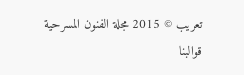تعريب © 2015 مجلة الفنون المسرحية قوالبنا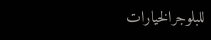للبلوجرالخيارات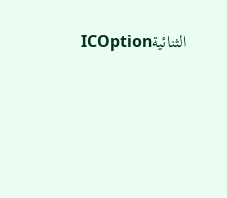الثنائيةICOption